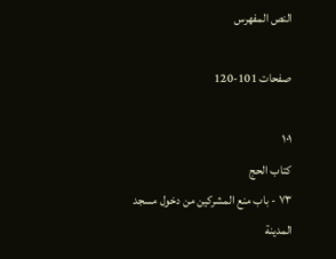النص المفهرس

صفحات 101-120

١٠١
کتاب الحج
٧٣ - باب منع المشركين من دخول مسجد المدينة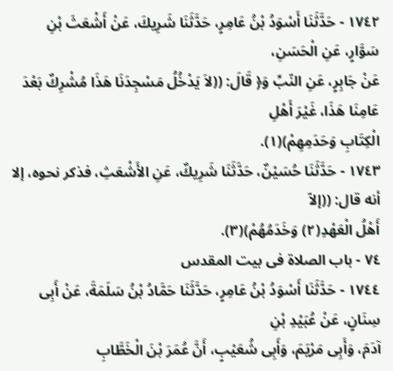١٧٤٢ - حَدَّثَنَا أَسْوَدُ بْنُ عَامِرٍ، حَدَّثَنَا شَرِيكَ، عَنْ أَشْعَثَ بْنِ سَوَّارٍ، عَنِ الْحَسَنِ،
عَنْ جَابِرٍ، عَنِ النّبِّ وَ﴿ قَالَ: ((لاَ يَدْخُلُ مَسْجِدَنَا هَذَا مُشْرِكٌ بَعْدَ عَامِنَا هَذَا، غَيْرَ أَهْلِ
الْكِتَابِ وَحَدَمِهِمْ)(١).
١٧٤٣ - حَدَّثَنَا حُسَيْنٌ، حَدَّثَنَا شَرِيكٌ، عَنِ الأَشْعَثِ، فذكر نحوه، إلا أنه قال: ((إلاّ
أَهْلُ الْعَهْدِ(٢) وَخَدَمُهُمْ)(٣).
٧٤ - باب الصلاة فى بيت المقدس
١٧٤٤ - حَدَّثَنَا أَسْوَدُ بْنُ عَامِرٍ، حَدَّثَنَا حَمَّادُ بْنُ سَلَمَةَ، عَنْ أَبِى سِنَانٍ، عَنْ عُبَيْدِ بْنِ
آدَمَ، وَأَبِى مَرْيَمَ، وَأَبِى شُعَيْبٍ، أَنَّ عُمَرَ بْنَ الْخَطَّابِ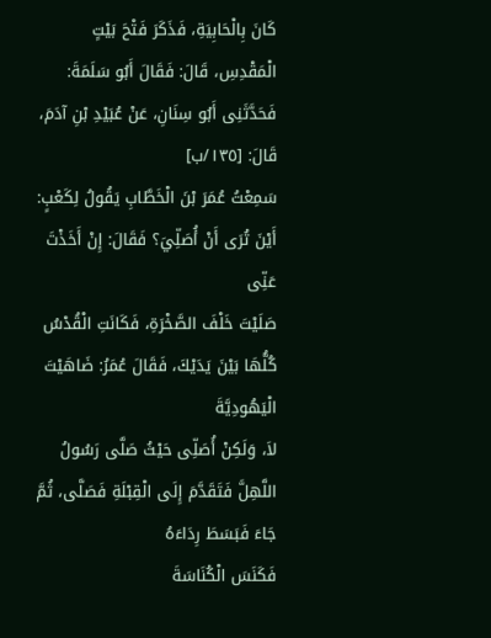كَانَ بِالْحَابِيَةِ، فَذَكَرَ فَتْحَ بَيْتٍ
الْمَقْدِسِ، قَالَ: فَقَالَ أَبُو سَلَمَةَ: فَحَدَّثَنِى أَبُو سِنَانِ، عَنْ عُبَيْدِ بْنِ آدَمَ، قَالَ: [١٣٥/ب]
سَمِعْتُ عُمَرَ بْنَ الْخَطَّابِ يَقُولُ لِكَعْبٍ: أَيْنَ تُرَى أَنْ أُصَلِّيَ؟ فَقَالَ: إِنْ أَخَذْتَ عَنِّى
صَلَيْتَ خَلْفَ الصَّخْرَةِ، فَكَانَتِ الْقُدْسُ كُلُّهَا بَيْنَ يَدَيْكَ، فَقَالَ عُمَرُ: ضَاهَيْتَ الْيَهُودِيَّةَ
لاَ، وَلَكِنْ أُصَلِّى حَيْثُ صَلَّى رَسُولُ اللَّهِلَّ فَتَقَدَّمَ إِلَى الْقِبْلَةِ فَصَلَّى، ثُمَّ جَاءَ فَبَسَطَ رِدَاءَهُ
فَكَنَسَ الْكُنَاسَةَ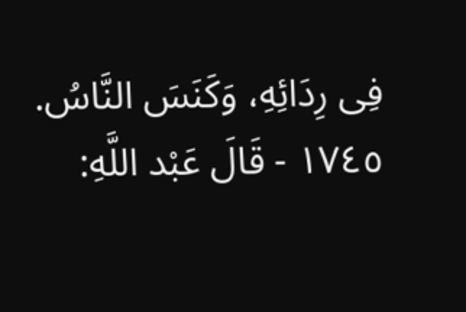فِى رِدَائِهِ، وَكَنَسَ النَّاسُ.
١٧٤٥ - قَالَ عَبْد اللَّهِ: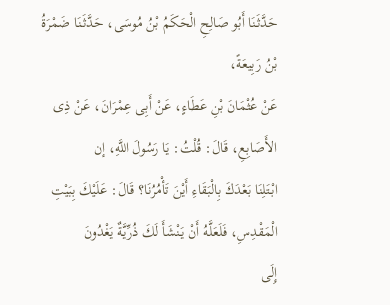حَدَّثَنَا أَبُو صَالِحِ الْحَكَمُ بْنُ مُوسَى، حَدَّثَنَا ضَمْرَةُ بْنُ رَبِيعَةً،
عَنْ عُثْمَانَ بْنِ عَطَاءٍ، عَنْ أَبِى عِمْرَانَ، عَنْ ذِى الأَصَابِعِ، قَالَ: قُلْتُ: يَا رَسُولَ اللَّهِ، إن
ابْتَلِنَا بَعْدَكَ بِالْبَقَاءِ أَيْنَ تَأْمُرُنَا؟ قَالَ: عَلَيْكَ بِبَيْتِ الْمَقْدِسِ، فَلَعَلَّهُ أَنْ يَنْشَأَ لَكَ ذُرِّيَّةٌ يَغْدُونَ
إِلَى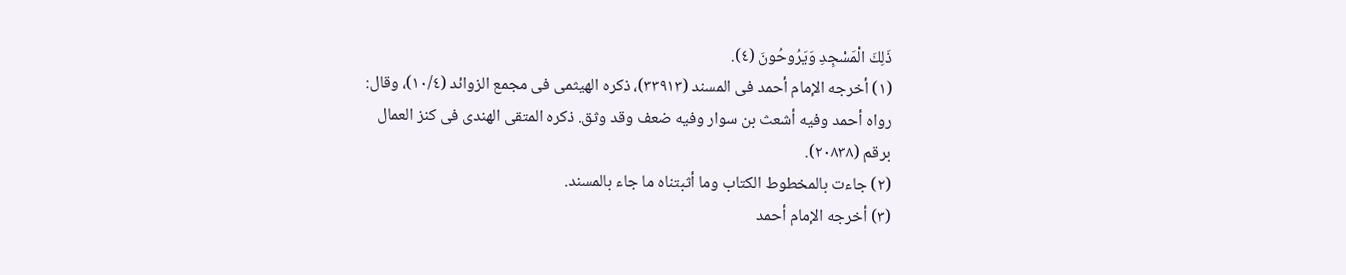ذَلِكَ الْمَسْجِدِ وَيَرُوحُونَ (٤).
(١) أخرجه الإمام أحمد فى المسند (٣٣٩١٣)، ذكره الهيثمى فى مجمع الزوائد (١٠/٤)، وقال:
رواه أحمد وفيه أشعث بن سوار وفيه ضعف وقد وثق. ذكره المتقى الهندى فى كنز العمال
برقم (٢٠٨٣٨).
(٢) جاءت بالمخطوط الكتاب وما أثبتناه ما جاء بالمسند.
(٣) أخرجه الإمام أحمد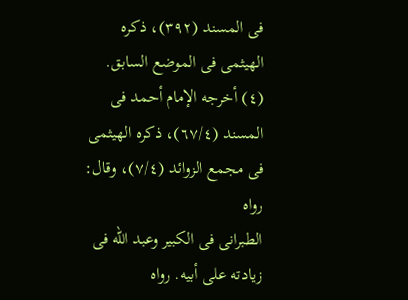فى المسند (٣٩٢)، ذكره الهيثمى فى الموضع السابق.
(٤) أخرجه الإمام أحمد فى المسند (٦٧/٤)، ذكره الهيثمى فى مجمع الزوائد (٧/٤)، وقال: رواه
الطبرانى فى الكبير وعبد الله فى زيادته على أبيه. رواه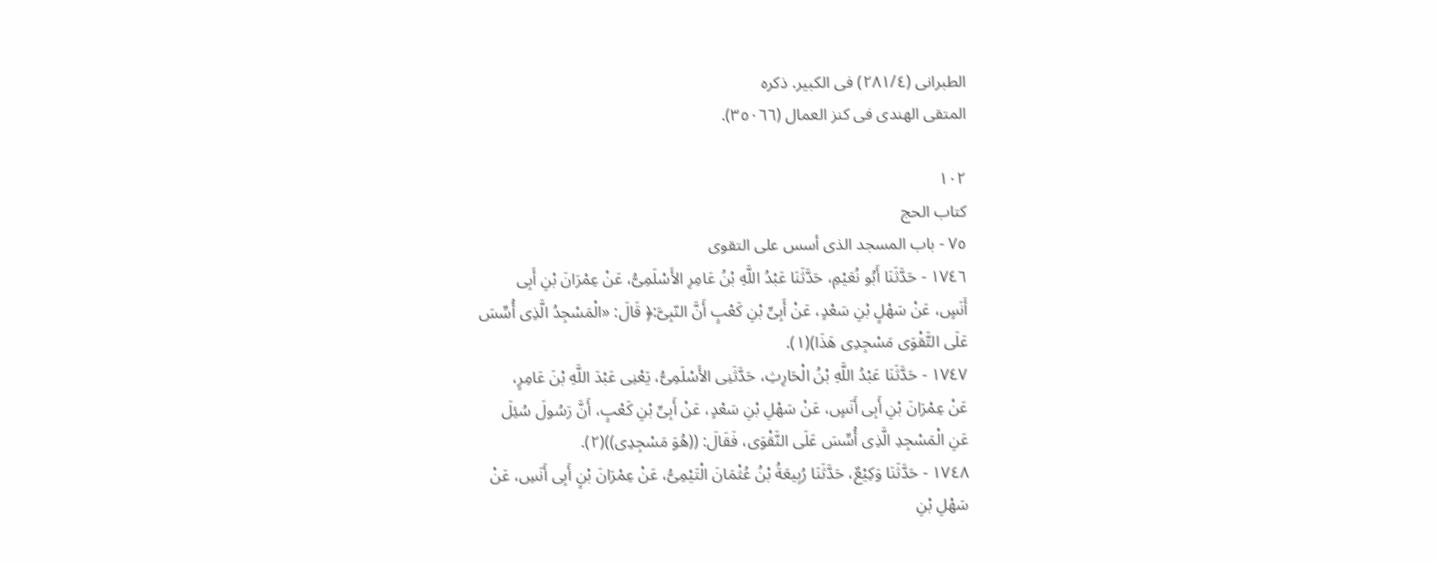الطبرانى (٢٨١/٤) فى الكبير. ذكره
المتقى الهندى فى كنز العمال (٣٥٠٦٦).

١٠٢
کتاب الحج
٧٥ - باب المسجد الذى أسس على التقوى
١٧٤٦ - حَدَّثَنَا أَبُو نُعَيْمِ، حَدَّثَنَا عَبْدُ اللَّهِ بْنُ عَامِرِ الأَسْلَمِىُّ، عَنْ عِمْرَانَ بْنِ أَبِى
أَنَسٍ، عَنْ سَهْلٍ بْنِ سَعْدٍ، عَنْ أَبِىِّ بْنِ كَعْبٍ أَنَّ النّبِىَّ:﴿ قَالَ: «الْمَسْجِدُ الَّذِى أُسِّسَ
عَلَى التَّقْوَى مَسْجِدِى هَذَا)(١).
١٧٤٧ - حَدَّثَنَا عَبْدُ اللَّهِ بْنُ الْحَارِثِ، حَدَّثَنِى الأَسْلَمِىُّ، يَعْنِى عَبْدَ اللَّهِ بْنَ عَامِرٍ،
عَنْ عِمْرَانَ بْنِ أَبِى أَنَسٍ، عَنْ سَهْلِ بْنِ سَعْدٍ، عَنْ أَبِىِّ بْنِ كَعْبٍ، أَنَّ رَسُولَ سُئِلَ
عَنِ الْمَسْجِدِ الَّذِى أُسِّسَ عَلَى النَّقْوَى، فَقَالَ: ((هُوَ مَسْجِدِى))(٢).
١٧٤٨ - حَدَّثَنَا وَكِيْعٌ، حَدَّثَنَا رُبِيعَةُ بْنُ عُثْمَانَ الْتَيْمِىُّ، عَنْ عِمْرَانَ بْنٍ أَبِى أَنَسِ، عَنْ
سَهْلِ بْنِ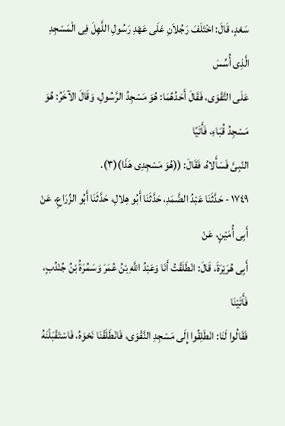سَعْدٍ، قَالَ: اخْتَلَفَ رَجُلاَنِ عَلَى عَهْدِ رَسُولِ اللَّهِلَ فِى الْمَسْجِدِ الَّذِى أُسِّسَ
عَلَى التَّقْوَى، فَقَالَ أَحَدُهُمَا: هُوَ مَسْجِدُ الرَّسُولِ، وَقَالَ الآخَرُ: هُوَ مَسْجِدُ قُبَاءِ، فَأَتَيًا
النّبِىَّ فَسَأَلاهُ، فَقَالَ: ((هُوَ مَسْجِدِى هَذَا)(٣).
١٧٤٩ - حَدَّثَنَا عَبْدُ الضَّمَدِ، حَدَّثَنَا أَبُو هِلالِ، حَدَّثَنَا أَبُو الزِّرَاعِ، عَنْ أَبِى أُمَيْنٍ، عَنْ
أَبِى هُرَيْرَةَ، قَالَ: انْطَلَقْتُ أَنَا وَعَبْدُ اللَّهِ بْنُ عُمَرَ وَسَمُرَةُ بْنُ جُنْدُبٍ، فَأَتَيْنَا
فَقَالُوا لَنَا: انْطَلِقُوا إِلَى مَسْجِدِ النَّقْوَى، فَانْطَلَقْنَا نَحْوَهُ، فَاسْتَقْبَلْنَهُ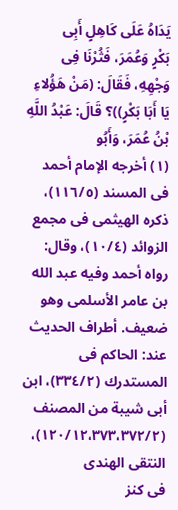يَدَاهُ عَلَى كَاهِلٍ أَبِى
بَكْرٍ وَعُمَرَ، فَثُرْنَا فِى وَجْهِهِ، فَقَالَ: (مَنْ هَؤُلاءِ يَا أَبَا بَكْرٍ))؟ قَالَ: عَبْدُ اللَّهِ بْنُ عُمَرَ، وَأَبُو
(١) أخرجه الإمام أحمد فى المسند (١١٦/٥)، ذكره الهيثمى فى مجمع الزوائد (١٠/٤)، وقال:
رواه أحمد وفيه عبد الله بن عامر الأسلمى وهو ضعيف. أطراف الحديث عند: الحاكم فى
المستدرك (٣٣٤/٢)، ابن أبى شيبة من المصنف (١٢٠/١٢،٣٧٣،٣٧٢/٢)، النتقى الهندى
فى كنز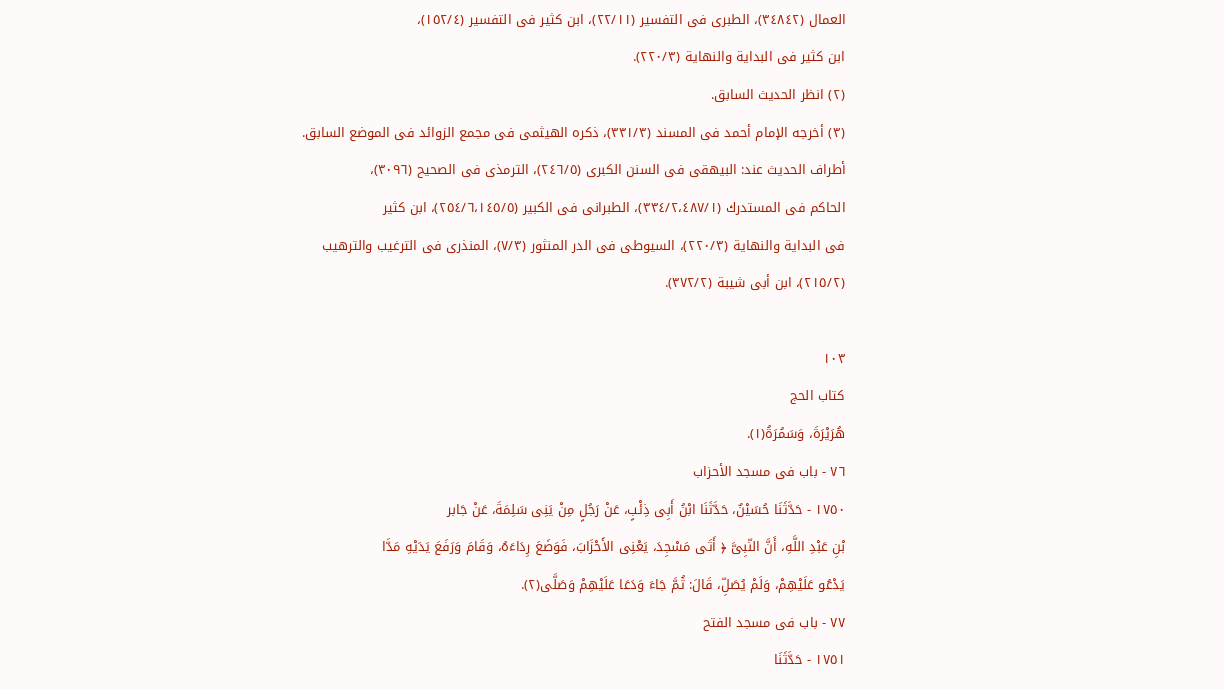العمال (٣٤٨٤٢)، الطبرى فى التفسير (٢٢/١١)، ابن كثير فى التفسير (١٥٢/٤)،
ابن كثير فى البداية والنهاية (٢٢٠/٣).
(٢) انظر الحديث السابق.
(٣) أخرجه الإمام أحمد فى المسند (٣٣١/٣)، ذكره الهيثمى فى مجمع الزوائد فى الموضع السابق.
أطراف الحديث عند: البيهقى فى السنن الكبرى (٢٤٦/٥)، الترمذى فى الصحيح (٣٠٩٦)،
الحاكم فى المستدرك (٣٣٤/٢،٤٨٧/١)، الطبرانى فى الكبير (٢٥٤/٦،١٤٥/٥)، ابن كثير
فى البداية والنهاية (٢٢٠/٣)، السيوطى فى الدر المنثور (٧/٣)، المنذرى فى الترغيب والترهيب
(٢١٥/٢)، ابن أبى شيبة (٣٧٢/٢).

١٠٣
کتاب الحج
هُرَيْرَةَ، وَسَمُرَةُ(١).
٧٦ - باب فى مسجد الأحزاب
١٧٥٠ - حَدَّثَنَا حُسَيْنٌ، حَدَّثَنَا ابْنُ أَبِى ذِئْبٍ، عَنْ رَجُلٍ مِنْ يَنِى سَلِمَةَ، عَنْ جَابر
بْنِ عَبْدِ اللَّهِ، أَنَّ النّبِىَّ ﴿ أَتَى مَسْجِدَ، يَعْنِى الأَحْزَابَ، فَوَضَعَ رِدَاءَهُ، وَقَامَ وَرَفَعَ يَدَيْهِ مَدَّا
يَدْعُو عَلَيْهِمْ، وَلَمْ يُصَلِّ، قَالَ: ثُمَّ جَاءَ وَدَعَا عَلَيْهِمْ وَصَلَّى(٢).
٧٧ - باب فى مسجد الفتح
١٧٥١ - حَدَّثَنَا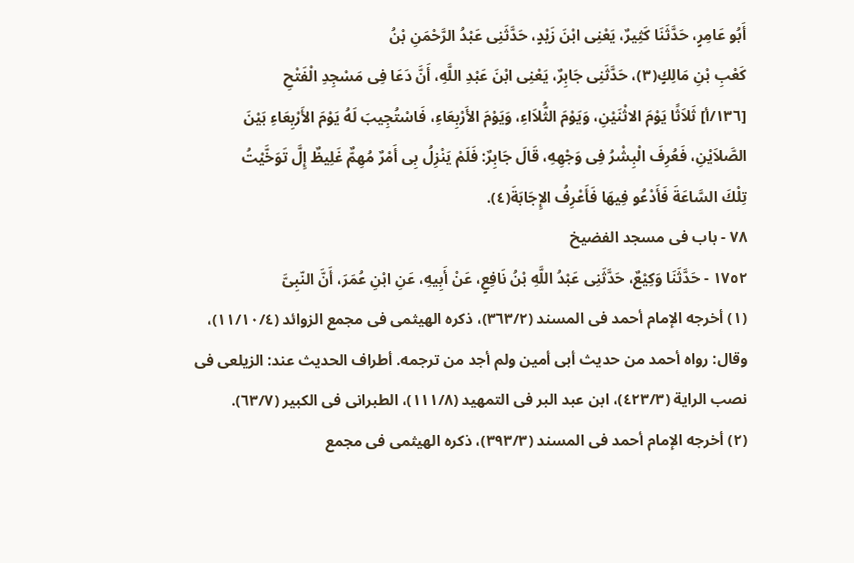أَبُو عَامِرٍ، حَدَّثَنَا كَثِيرٌ، يَعْنِى ابْنَ زَيْدٍ، حَدَّثَنِى عَبْدُ الرَّحْمَنِ بْنُ
كَعْبِ بْنِ مَالِكٍ(٣)، حَدَّثَنِى جَابِرٌ، يَعْنِى ابْنَ عَبْدِ اللَّهِ، أَنَّ دَعَا فِى مَسْجِدِ الْفَتْحِ
[١٣٦/أ] ثَلاَثًا يَوْمَ الاثْنَيْنِ، وَيَوْمَ الثُّلاَاءِ، وَيَوْمَ الأَرْبِعَاءِ، فَاسْتُجِيبَ لَهُ يَوْمَ الأَرْبِعَاءِ بَيْنَ
الصَّلاَيْنِ، فَعُرِفَ الْبِشْرُ فِى وَجْهِهِ، قَالَ جَابِرٌ: فَلَمْ يَنْزِلُ بِى أَمْرٌ مُهِمٌّ غَلِيظٌ إِلَّ تَوَخَّيْتُ
تِلْكَ السَّاعَةَ فَأَدْعُو فِيهَا فَأَعْرِفُ الإِجَابَةَ(٤).
٧٨ - باب فى مسجد الفضيخ
١٧٥٢ - حَدَّثَنَا وَكِيْعٌ، حَدَّثَنِى عَبْدُ اللَّهِ بْنُ نَافِعٍ، عَنْ أَبِيهِ، عَنِ ابْنِ عُمَرَ، أَنَّ النّبِىَّ
(١) أخرجه الإمام أحمد فى المسند (٣٦٣/٢)، ذكره الهيثمى فى مجمع الزوائد (١١/١٠/٤)،
وقال: رواه أحمد من حديث أبى أمين ولم أجد من ترجمه. أطراف الحديث عند: الزيلعى فى
نصب الراية (٤٢٣/٣)، ابن عبد البر فى التمهيد (١١١/٨)، الطبرانى فى الكبير (٦٣/٧).
(٢) أخرجه الإمام أحمد فى المسند (٣٩٣/٣)، ذكره الهيثمى فى مجمع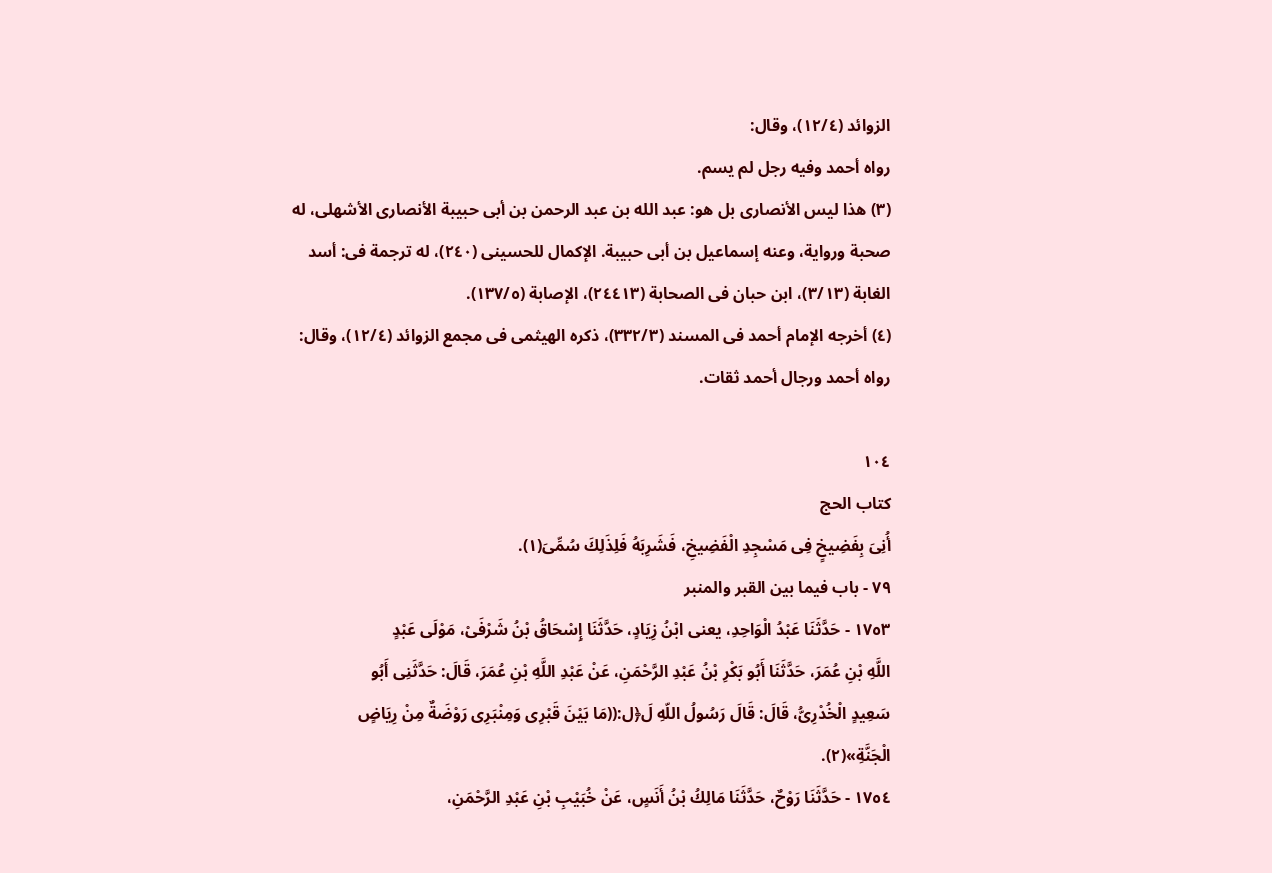الزوائد (١٢/٤)، وقال:
رواه أحمد وفيه رجل لم يسم.
(٣) هذا ليس الأنصارى بل هو: عبد الله بن عبد الرحمن بن أبى حبيبة الأنصارى الأشهلى، له
صحبة ورواية، وعنه إسماعيل بن أبى حبيبة. الإكمال للحسينى (٢٤٠)، له ترجمة فى: أسد
الغابة (٣/١٣)، ابن حبان فى الصحابة (٢٤٤١٣)، الإصابة (١٣٧/٥).
(٤) أخرجه الإمام أحمد فى المسند (٣٣٢/٣)، ذكره الهيثمى فى مجمع الزوائد (١٢/٤)، وقال:
رواه أحمد ورجال أحمد ثقات.

١٠٤
كتاب الحج
أُنِىَ بِفَضِيخٍ فِى مَسْجِدِ الْفَضِيخِ، فَشَرِبَهُ فَلِذَلِكَ سُمِّىَ(١).
٧٩ - باب فيما بين القبر والمنبر
١٧٥٣ - حَدَّثَنَا عَبْدُ الْوَاحِدِ، يعنى ابْنُ زِيَادٍ، حَدَّثَنَا إِسْحَاقُ بْنُ شَرْفَىْ، مَوْلَى عَبْدٍ
اللَّهِ بْنِ عُمَرَ، حَدَّثَنَا أَبُو بَكْرِ بْنُ عَبْدِ الرَّحْمَنِ، عَنْ عَبْدِ اللَّهِ بْنِ عُمَرَ، قَالَ: حَدَّثَنِى أَبُو
سَعِيدٍ الْخُدْرِىُّ، قَالَ: قَالَ رَسُولُ اللّهِ لَ﴿ل:((مَا بَيْنَ قَبْرِى وَمِنْبَرِى رَوْضَةٌ مِنْ رِیَاضٍ
الْجَنَّةِ»(٢).
١٧٥٤ - حَدَّثَنَا رَوْحٌ، حَدَّثَنَا مَالِكُ بْنُ أَنَسٍ، عَنْ خُبَيْبِ بْنِ عَبْدِ الرَّحْمَنِ،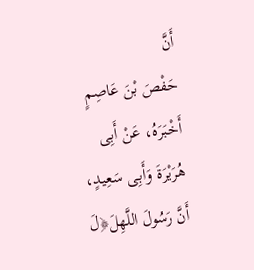أَنَّ
حَفْصَ بْنَ عَاصِمٍ أَخْبَرَهُ، عَنْ أَبِى هُرَيْرَةَ وَأَبِى سَعِيدٍ، أَنَّ رَسُولَ اللَّهِلَ﴿لَ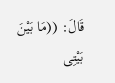قَالَ: ((مَا بَيْنَ
بَيْتِى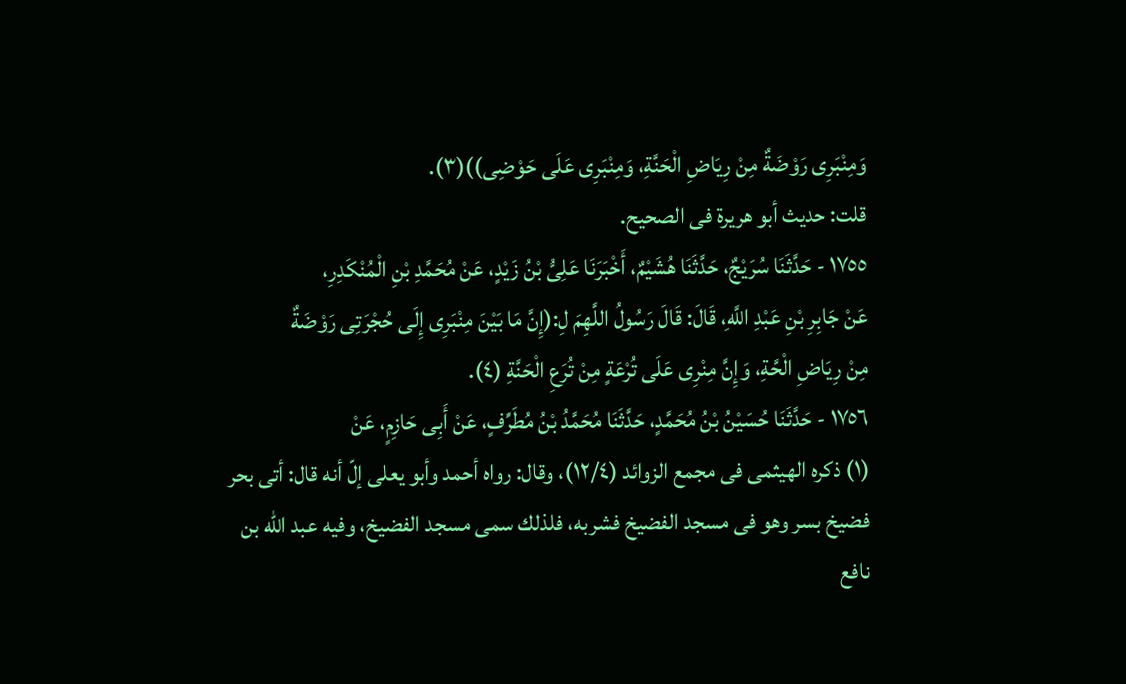وَمِنْبَرِى رَوْضَةٌ مِنْ رِيَاضِ الْحَنَّةِ، وَمِنْبَرِى عَلَى حَوْضِى))(٣).
قلت: حديث أبو هريرة فى الصحيح.
١٧٥٥ - حَدَّثَنَا سُرَيْجٌ، حَدَّثَنَا هُشَيْمٌ، أَخْبَرَنَا عَلِىُّ بْنُ زَيْدٍ، عَنْ مُحَمَّدِ بْنِ الْمُنْكَدِرِ،
عَنْ جَابِرِ بْنِ عَبْدِ اللَّهِ، قَالَ: قَالَ رَسُولُ اللَّهِمَ لِ:(إِنَّ مَا بَيْنَ مِنْبَرِى إِلَى حُجْرَتِى رَوْضَةٌ
مِنْ رِيَاضِ الْحَّةِ، وَإِنَّ مِنْرِى عَلَى تُرْعَةٍ مِنْ تُرَعِ الْحَنَّةِ (٤).
١٧٥٦ - حَدَّثَنَا حُسَيْنُ بْنُ مُحَمَّدٍ، حَدَّثَنَا مُحَمَّدُ بْنُ مُطَرِّفٍ، عَنْ أَبِى حَازِمٍ، عَنْ
(١) ذكره الهيثمى فى مجمع الزوائد (١٢/٤)، وقال: رواه أحمد وأبو يعلى إلّ أنه قال: أتى بحر
فضيخ بسر وهو فى مسجد الفضيخ فشربه، فلذلك سمى مسجد الفضيخ، وفيه عبد الله بن
نافع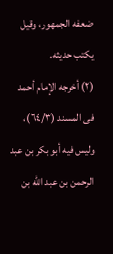ضعفه الجمهور، وقیل یکتب حديثه.
(٢) أخرجه الإمام أحمد فى المسند (٦٤/٣)، وليس فيه أبو بكر بن عبد الرحمن بن عبد الله بن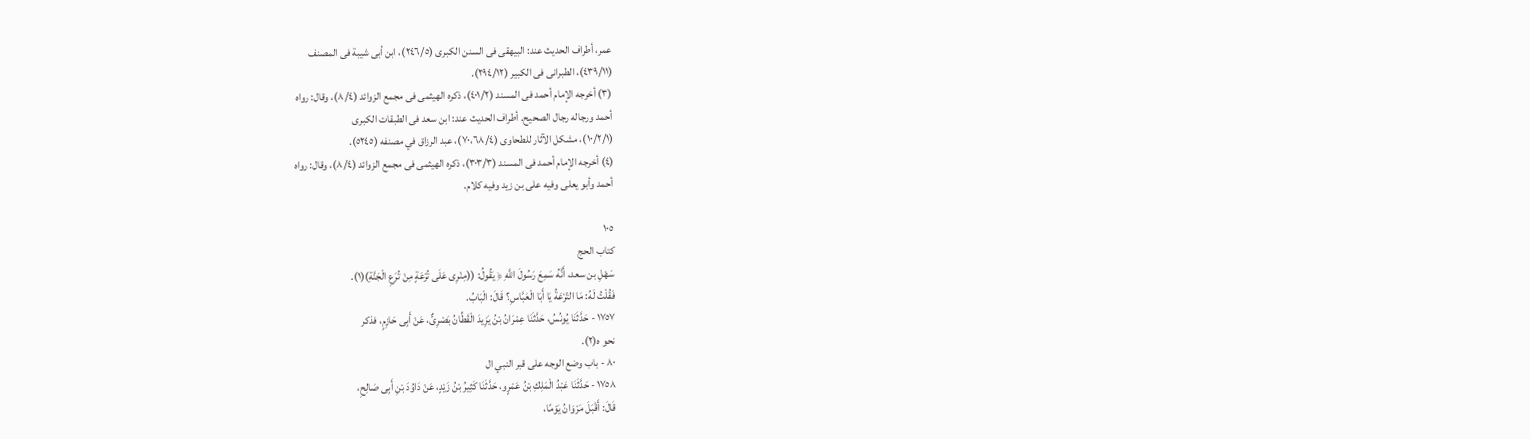عمر، أطراف الحديث عند: البيهقى فى السنن الكبرى (٢٤٦/٥)، ابن أبى شيبة فى المصنف
(٤٣٩/١١)، الطبرانى فى الكبير (٢٩٤/١٢).
(٣) أخرجه الإمام أحمد فى المسند (٤٠١/٢)، ذكره الهيثمى فى مجمع الزوائد (٨/٤)، وقال: رواه
أحمد ورجاله رجال الصحيح. أطراف الحديث عند: ابن سعد فى الطبقات الكبرى
(١٠/٢/١)، مشكل الآثار للطحاوى (٧٠،٦٨/٤)، عبد الرزاق في مصنفه (٥٢٤٥).
(٤) أخرجه الإمام أحمد فى المسند (٣٠٣/٣)، ذكره الهيثمى فى مجمع الزوائد (٨/٤)، وقال: رواه
أحمد وأبو يعلى وفيه على بن زيد وفيه كلام.

١٠٥
کتاب الحج
سَهْلِ بن سعد، أَنَّهُ سَمِعَ رَسُولَ اللَّهِ ﴿ يَقُولُ: ((مِنْرِى عَلَى تُرْعَةٍ مِنْ تُرَعِ الْجَنَّةِ)(١).
فَقُلْتُ لَهُ: مَا التّرْعَةُ يَا أَبَا الْعَبَّاسِ؟ قَالَ: الْبَابُ.
١٧٥٧ - حَدَّثَنَا يُونُسُ، حَدَّثَنَا عِمْرَانُ بْنُ يَزِيدَ الْقَطِّانُ بَصْرِىٌّ، عَنْ أَبِى حَازِمٍ، فذكر
نحو ە(٢).
٨٠ - باب وضع الوجه على قبر النبي ال
١٧٥٨ - حَدَّثَنَا عَبْدُ الْمَلِكِ بْنُ عَمْرٍو، حَدَّثَنَا كَثِيرُ بْنُ زَيْدٍ، عَنْ دَاوُدَ بْنِ أَبِى صَالِحِ،
قَالَ: أَقْبَلَ مَرْوَانُ يَوْمًا،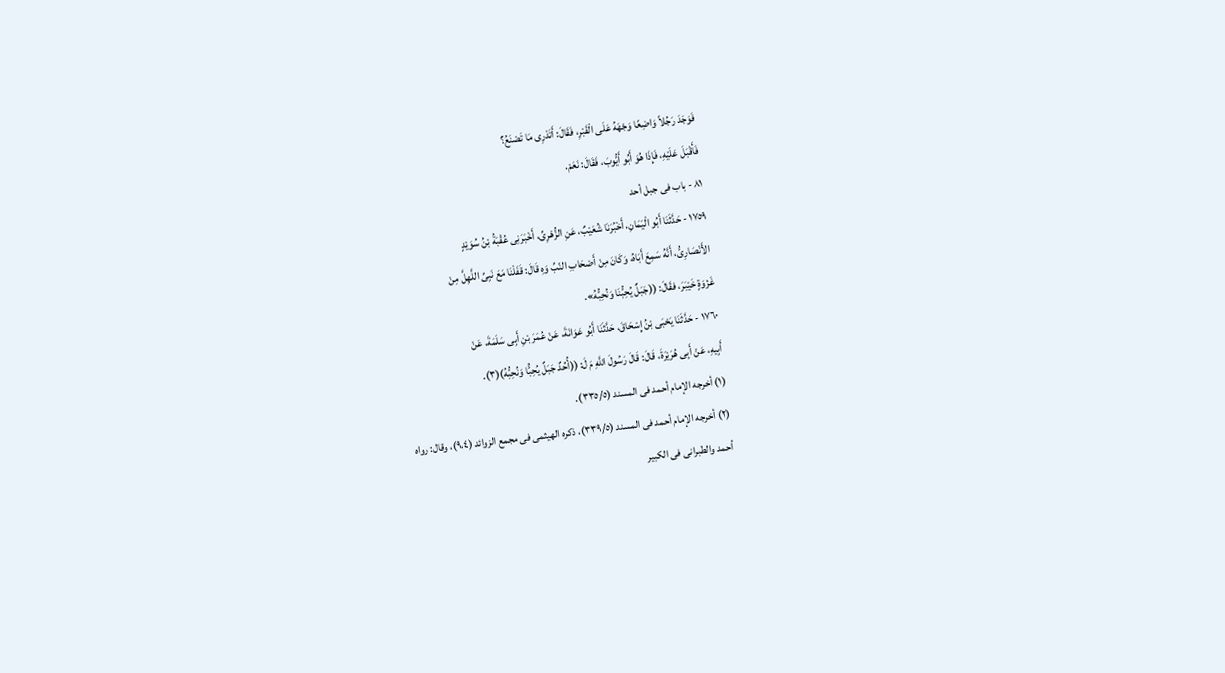فَوَجَدَ رَجُلاً وَاضِعًا وَجْهَهُ عَلَى الْقَبْرِ، فَقَالَ: أَتَدْرِى مَا تَصْنَعُ؟
فَأَقْبَلَ عَلَيْهِ، فَإِذَا هُوَ أَبُو أَيُّوبَ، فَقَالَ: نَعَمْ.
٨١ - باب فى جبل أحد
١٧٥٩ - حَدَّثَنَا أَبُو الْيَمَانِ، أَخْبُرَنَا شُعَيْبٌ، عَنِ الزُّهْرِىِّ، أَخْبَرَنِى عُقْبَةُ بْنُ سُوَيْدٍ
الأَنْصَارِىُّ، أَنَّهُ سَمِعَ أَبَاهُ، وَكَانَ مِنْ أَصْحَابِ النّبِّ وَهِ قَالَ: قَفَلْنَا مَعَ نَبِىِّ اللَّهِلَّ مِنْ
غَزْوَةٍ خَيْبَرَ، فقَالَ: ((جَبَلٌ يُحِبُّنَا وَنُحِبُّهُ».
١٧٦٠ - حَدَّثَنَا يَحْبَى بْنُ إِسْحَاقَ، حَدَّثَنَا أَبُو عَوَانَةَ، عَنْ عُمَرَ بْنِ أَبِى سَلَمَةَ، عَنْ
أَبِيهِ، عَنْ أَبِى هُرَيْرَةَ، قَالَ: قَالَ رَسُولَ اللَّهِ مَ لَ: ((أُحُدٌ جَبَلٌ يُحِبَُّا وَنُحِبُّهُ)(٣).
(١) أخرجه الإمام أحمد فى المسند (٣٣٥/٥).
(٢) أخرجه الإمام أحمد فى المسند (٣٣٩/٥)، ذكره الهيثمى فى مجمع الزوائد (٩،٤)، وقال: رواه
أحمد والطبرانى فى الكبير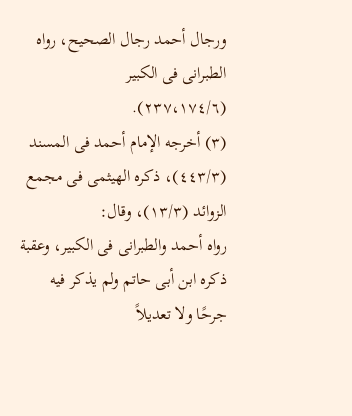ورجال أحمد رجال الصحيح، رواه الطبرانى فى الكبير
(٢٣٧،١٧٤/٦).
(٣) أخرجه الإمام أحمد فى المسند (٤٤٣/٣)، ذكره الهيثمى فى مجمع الزوائد (١٣/٣)، وقال:
رواه أحمد والطبرانى فى الكبير، وعقبة ذكره ابن أبى حاتم ولم يذكر فيه جرحًا ولا تعديلاً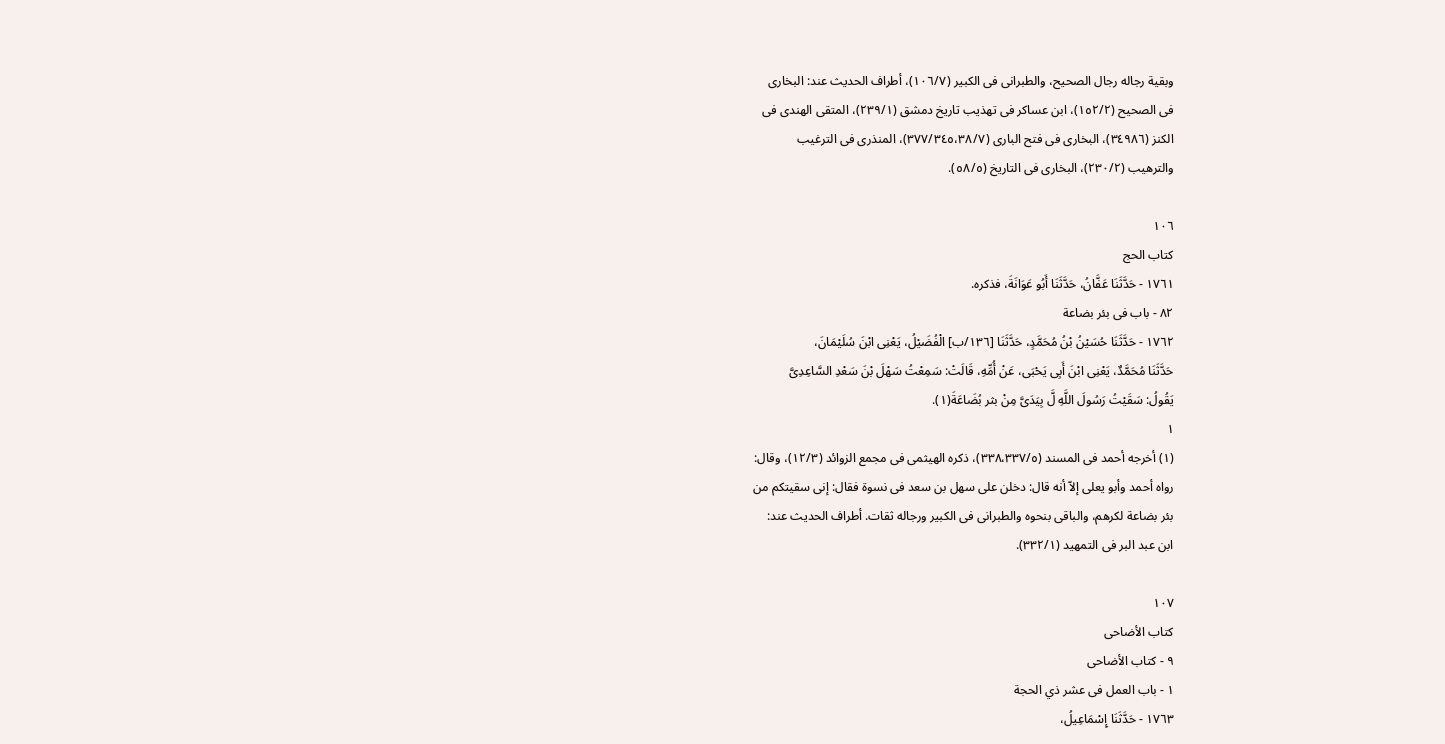وبقية رجاله رجال الصحيح، والطبرانى فى الكبير (١٠٦/٧)، أطراف الحديث عند: البخارى
فى الصحيح (١٥٢/٢)، ابن عساكر فى تهذيب تاريخ دمشق (٢٣٩/١)، المتقى الهندى فى
الكنز (٣٤٩٨٦)، البخارى فى فتح البارى (٣٧٧/٣٤٥،٣٨/٧)، المنذرى فى الترغيب
والترهيب (٢٣٠/٢)، البخارى فى التاريخ (٥٨/٥).

١٠٦
کتاب الحج
١٧٦١ - حَدَّثَنَا عَفَّانُ، حَدَّثَنَا أَبُو عَوَانَةَ، فذكره.
٨٢ - باب فى بئر بضاعة
١٧٦٢ - حَدَّثَنَا حُسَيْنُ بْنُ مُحَمَّدٍ، حَدَّثَنَا [١٣٦/ب] الْفُضَيْلُ، يَعْنِى ابْنَ سُلَيْمَانَ،
حَدَّثَنَا مُحَمَّدٌ، يَعْنِى ابْنَ أَبِى يَحْبَى، عَنْ أُمِّهِ، قَالَتْ: سَمِعْتُ سَهْلَ بْنَ سَعْدِ السَّاعِدِىَّ
يَقُولُ: سَقَيْتُ رَسُولَ اللَّهِ لَّ بِيَدَىَّ مِنْ بثر بُضَاعَةَ(١).
١
(١) أخرجه أحمد فى المسند (٣٣٨،٣٣٧/٥)، ذكره الهيثمى فى مجمع الزوائد (١٢/٣)، وقال:
رواه أحمد وأبو يعلى إلاّ أنه قال: دخلن على سهل بن سعد فى نسوة فقال: إنى سقيتكم من
بئر بضاعة لكرهم، والباقى بنحوه والطبرانى فى الكبير ورجاله ثقات. أطراف الحديث عند:
ابن عبد البر فى التمهيد (٣٣٢/١).

١٠٧
کتاب الأضاحی
٩ - كتاب الأضاحى
١ - باب العمل فى عشر ذي الحجة
١٧٦٣ - حَدَّثَنَا إِسْمَاعِيلُ،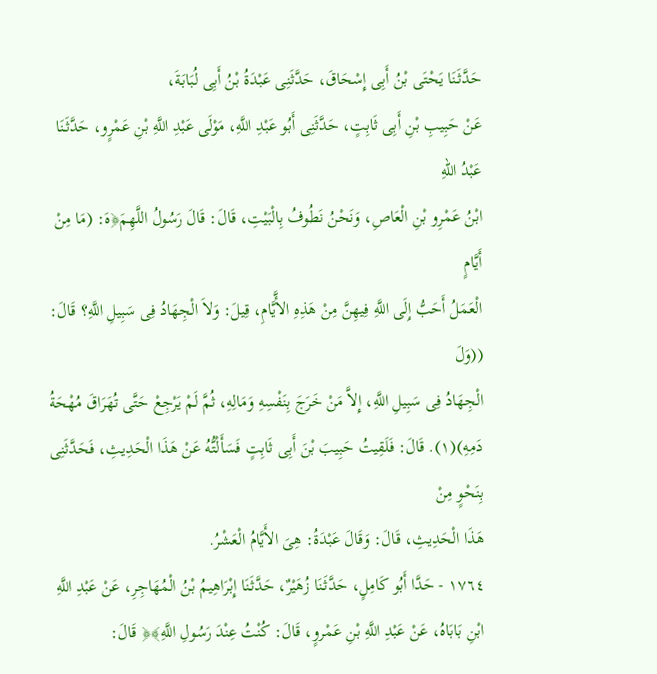حَدَّثَنَا يَحْتَى بْنُ أَبِى إِسْحَاقَ، حَدَّثَنِى عَبْدَةُ بْنُ أَبِى لُبَابَةَ،
عَنْ حَبِيبِ بْنِ أَبِى ثَابِتٍ، حَدَّثَنِى أَبُو عَبْدِ اللَّهِ، مَوْلَى عَبْدِ اللَّهِ بْنِ عَمْرٍو، حَدَّثَنَا عَبْدُ اللّهِ
ابْنُ عَمْرِو بْنِ الْعَاصِ، وَنَحْنُ نَطُوفُ بِالْبَيْتِ، قَالَ: قَالَ رَسُولُ اللَّهِمَ﴿هَ: (مَا مِنْ أَيَّامٍ
الْعَمَلُ أَحَبُّ إِلَى اللَّهِ فِيهِنَّ مِنْ هَذِهِ الأَّيَّامِ، قِيلَ: وَلاَ الْجِهَادُ فِى سَبِيلِ اللَّهِ؟ قَالَ: ((وَلَ
الْجِهَادُ فِى سَبِيلِ اللَّهِ، إِلاَّ مَنْ خَرَجَ بِنَفْسِهِ وَمَالِهِ، ثُمَّ لَمْ يَرْجِعْ حَتَّى تُهَرَاقَ مُهْحَةُ
دَمِهِ)(١). قَالَ: فَلَقِيتُ حَبِيبَ بْنَ أَبِى ثَابِتٍ فَسَأَلْتُّهُ عَنْ هَذَا الْحَدِيثِ، فَحَدَّثَنِى بِنَحْوٍ مِنْ
هَذَا الْحَدِيثِ، قَالَ: وَقَالَ عَبْدَةُ: هِىَ الأَيَّامُ الْعَشْرُ.
١٧٦٤ - حَدَّا أَبُو كَامِلٍ، حَدَّثَنَا زُهَيْرٌ، حَدَّثَنَا إِبْرَاهِيمُ بْنُ الْمُهَاجِرِ، عَنْ عَبْدِ اللَّهِ
ابْنِ بَابَاهُ، عَنْ عَبْدِ اللَّهِ بْنِ عَمْروٍ، قَالَ: كُنْتُ عِنْدَ رَسُولِ اللَّهِ﴾﴿ قَالَ: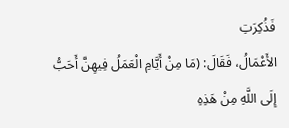فَذُكِرَتِ
الأَعْمَالُ، فَقَالَ: (مَا مِنْ أَيَّامِ الْعَمَلُ فِيهِنَّ أَحَبُّ إِلَى اللَّهِ مِنْ هَذِهِ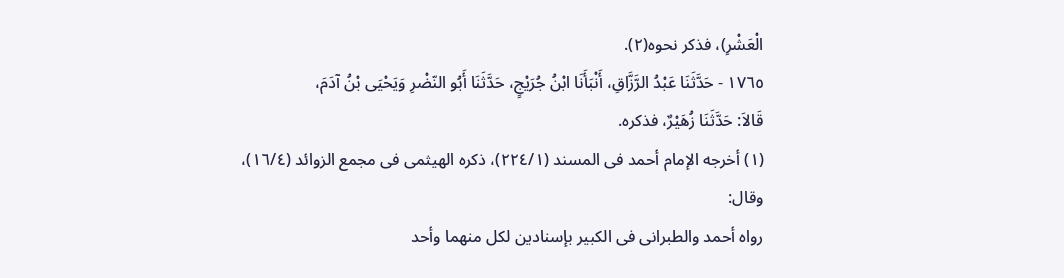الْعَشْرِ)، فذكر نحوه(٢).
١٧٦٥ - حَدَّثَنَا عَبْدُ الرَّزَّاقِ، أَنْبَأَنَا ابْنُ جُرَيْجٍ، حَدَّثَنَا أَبُو النّضْرِ وَيَحْيَى بْنُ آدَمَ،
قَالاَ: حَدَّثَنَا زُهَيْرٌ، فذكره.
(١) أخرجه الإمام أحمد فى المسند (٢٢٤/١)، ذكره الهيثمى فى مجمع الزوائد (١٦/٤)، وقال:
رواه أحمد والطبرانى فى الكبير بإسنادين لكل منهما وأحد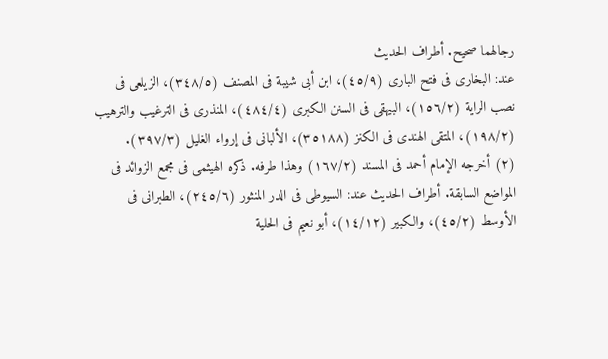رجالهما صحيح. أطراف الحديث
عند: البخارى فى فتح البارى (٤٥/٩)، ابن أبى شيبة فى المصنف (٣٤٨/٥)، الزيلعى فى
نصب الراية (١٥٦/٢)، البيهقى فى السنن الكبرى (٤٨٤/٤)، المنذرى فى الترغيب والترهيب
(١٩٨/٢)، المتقى الهندى فى الكنز (٣٥١٨٨)، الألبانى فى إرواء الغليل (٣٩٧/٣).
(٢) أخرجه الإمام أحمد فى المسند (١٦٧/٢) وهذا طرفه. ذكره الهيثمى فى مجمع الزوائد فى
المواضع السابقة. أطراف الحديث عند: السيوطى فى الدر المنثور (٢٤٥/٦)، الطبرانى فى
الأوسط (٤٥/٢)، والكبير (١٤/١٢)، أبو نعيم فى الحلية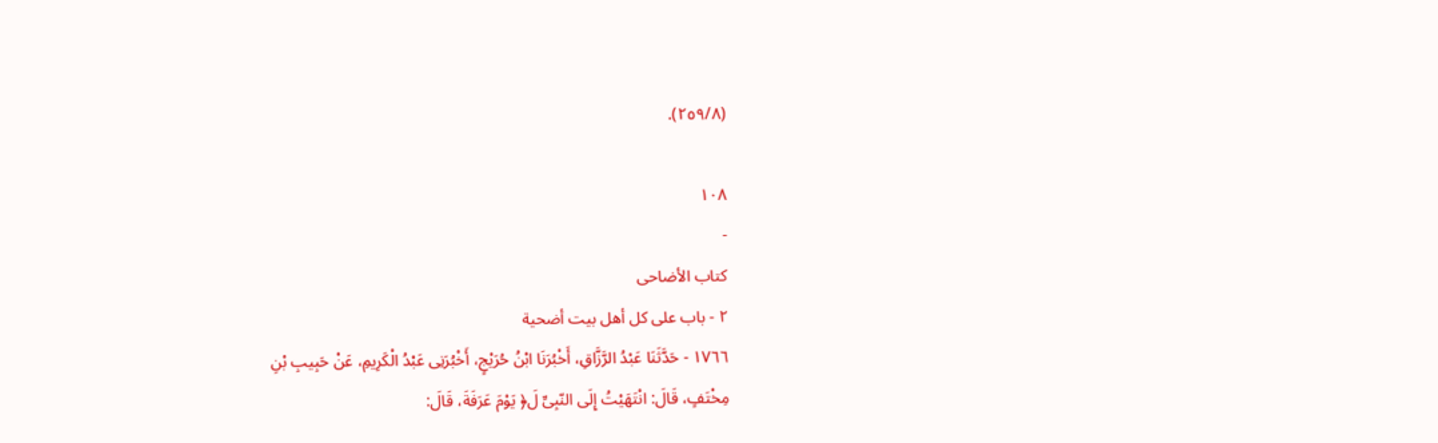(٢٥٩/٨).

١٠٨
-
کتاب الأضاحى
٢ - باب على كل أهل بيت أضحية
١٧٦٦ - حَدَّثَنَا عَبْدُ الرَّزَّاقِ، أَخْبُرَنَا ابْنُ حُرَيْجٍ، أَخْبُرَنِى عَبْدُ الْكَرِيمِ، عَنْ حَبِيبِ بْنِ
مِخْتَفٍ، قَالَ: انْتَهَيْتُ إِلَى النّبِىِّ لَ﴿ يَوْمَ عَرَفَةَ، قَالَ: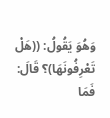وَهُوَ يَقُولُ: ((هَلْ تَعْرِفُونَهَا)؟ قَالَ:
فَمَا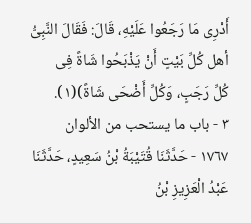أَدْرِى مَا رَجَعُوا عَلَيْهِ، قَالَ: فَقَالَ النَّبِىُّ أهل كُلِّ بَيْتٍ أَنْ يَذْبَحُوا شَاةً فِى
كُلِّ رَجَبٍ، وَكُلِّ أَضْحَى شَاةً)(١).
٣ - باب ما يستحب من الألوان
١٧٦٧ - حَدَّثَنَا قُتَيْبَةُ بْنُ سَعِيدٍ، حَدَّثَنَا عَبْدُ الْعَزِيزِ بْنُ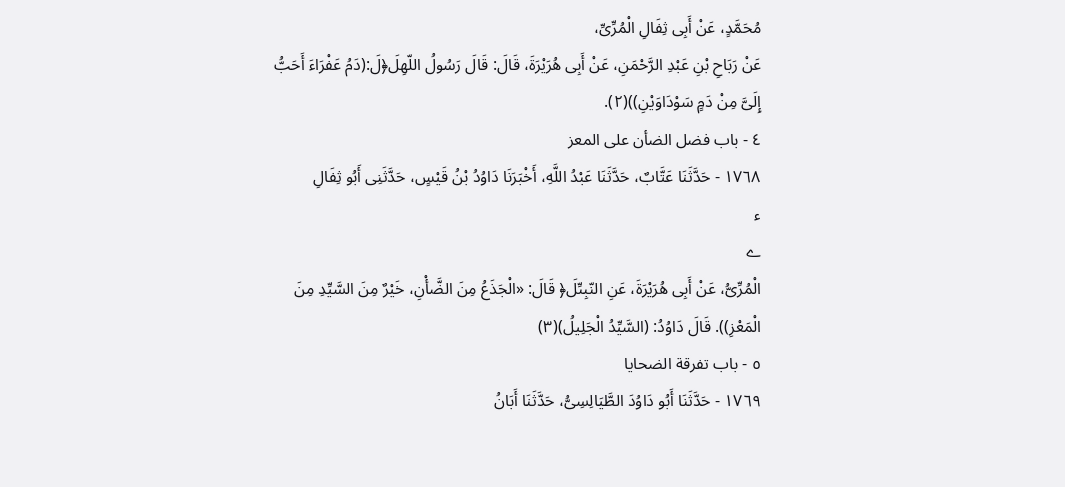مُحَمَّدٍ، عَنْ أَبِى ثِفَالِ الْمُرِّىِّ،
عَنْ رَبَاحِ بْنِ عَبْدِ الرَّحْمَنِ، عَنْ أَبِى هُرَيْرَةَ، قَالَ: قَالَ رَسُولُ اللّهِلَ﴿لَ:(دَمُ عَفْرَاءَ أَحَبُّ
إِلَىَّ مِنْ دَمٍ سَوْدَاوَيْنِ))(٢).
٤ - باب فضل الضأن على المعز
١٧٦٨ - حَدَّثَنَا عَتَّابٌ، حَدَّثَنَا عَبْدُ اللَّهِ، أَخْبَرَنَا دَاوُدُ بْنُ قَيْسٍ، حَدَّثَنِى أَبُو ثِفَالِ
ء
ے
الْمُرِّىُّ، عَنْ أَبِى هُرَيْرَةَ، عَنِ النّبِىِّلَ﴿ قَالَ: «الْجَذَعُ مِنَ الضَّأْنِ، خَيْرٌ مِنَ السَّيِّدِ مِنَ
الْمَعْزِ)). قَالَ دَاوُدُ: (السَّيِّدُ الْجَلِيلُ)(٣)
٥ - باب تفرقة الضحايا
١٧٦٩ - حَدَّثَنَا أَبُو دَاوُدَ الطَّيَالِسِىُّ، حَدَّثَنَا أَبَانُ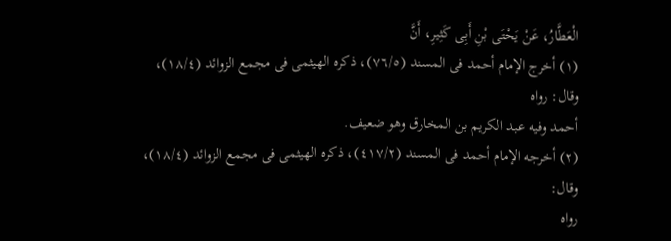الْعَطَّارُ، عَنْ يَحْتَى بْنِ أَبِى كَثِيرِ، أَنَّ
(١) أخرج الإمام أحمد فى المسند (٧٦/٥)، ذكره الهيثمى فى مجمع الزوائد (١٨/٤)، وقال: رواه
أحمد وفيه عبد الكريم بن المخارق وهو ضعيف.
(٢) أخرجه الإمام أحمد فى المسند (٤١٧/٢)، ذكره الهيثمى فى مجمع الزوائد (١٨/٤)، وقال:
رواه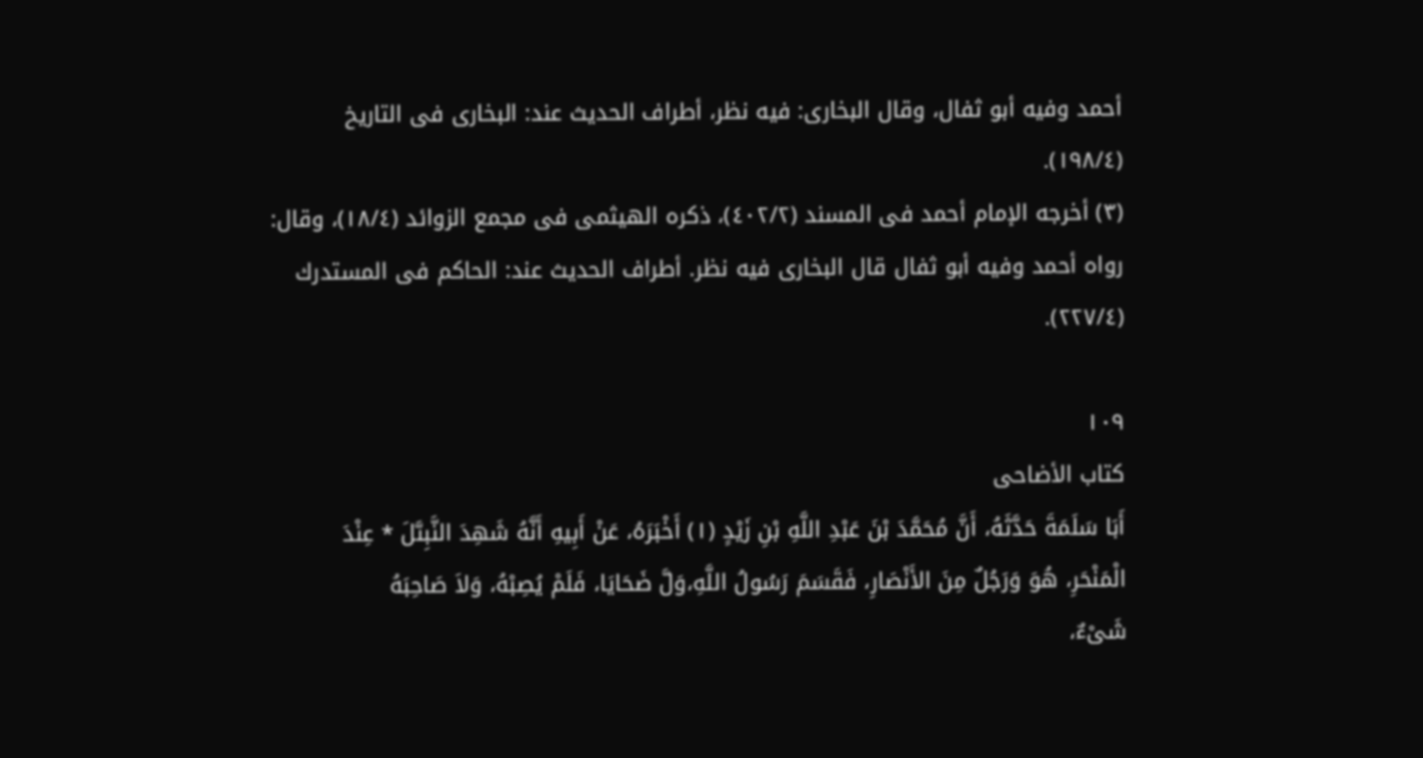أحمد وفيه أبو ثفال، وقال البخارى: فيه نظر، أطراف الحديث عند: البخارى فى التاريخ
(١٩٨/٤).
(٣) أخرجه الإمام أحمد فى المسند (٤٠٢/٢)، ذكره الهيثمى فى مجمع الزوائد (١٨/٤)، وقال:
رواه أحمد وفيه أبو ثفال قال البخارى فيه نظر. أطراف الحديث عند: الحاكم فى المستدرك
(٢٢٧/٤).

١٠٩
كتاب الأضاحى
أَبَا سَلَمَةَ حَدَّثَهُ، أَنَّ مُحَمَّدَ بْنَ عَبْدِ اللَّهِ بْنِ زَيْدٍ (١) أَخْبَرَهُ، عَنْ أَبِيهِ أَنَّهُ شَهِدَ النَّبِىَّلَ * عِنْدَ
الْمَنْحَرِ، هُوَ وَرَجُلٌ مِنَ الأَنْصَارِ، فَقَسَمَ رَسُولُ اللَّهِ،وَلَّ ضَحَايَا، فَلَمْ يُصِبْهُ، وَلاَ صَاحِبَهُ
شَىْءٌ،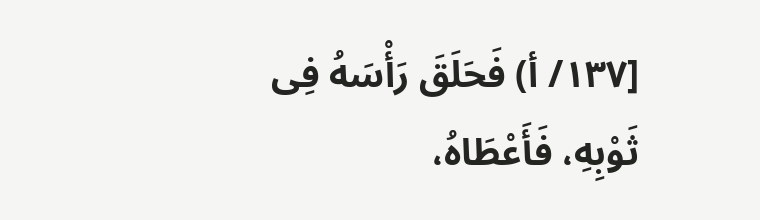[١٣٧/ أ) فَحَلَقَ رَأْسَهُ فِى ثَوْبِهِ، فَأَعْطَاهُ،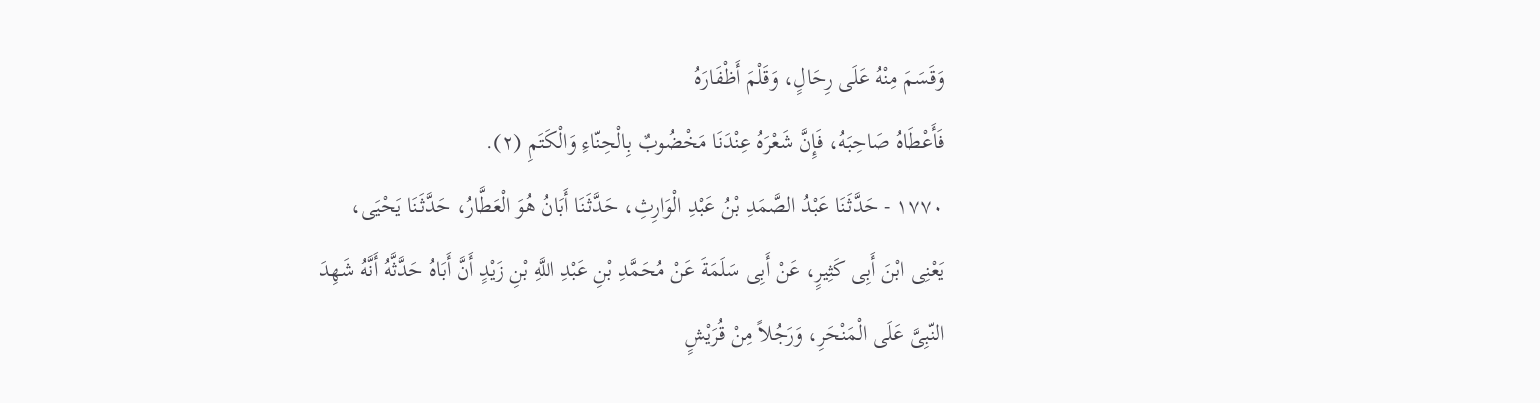وَقَسَمَ مِنْهُ عَلَى رِحَالٍ، وَقَلْمَ أَظْفَارَهُ
فَأَعْطَاهُ صَاحِبَهُ، فَإِنَّ شَعْرَهُ عِنْدَنَا مَخْضُوبٌ بِالْحِنّاءِ وَالْكَتَمِ (٢).
١٧٧٠ - حَدَّثَنَا عَبْدُ الصَّمَدِ بْنُ عَبْدِ الْوَارِثِ، حَدَّثَنَا أَبَانُ هُوَ الْعَطَّارُ، حَدَّثَنَا يَحْيَى،
يَعْنِى ابْنَ أَبِى كَثِيرٍ، عَنْ أَبِى سَلَمَةَ عَنْ مُحَمَّدِ بْنِ عَبْدِ اللَّهِ بْنِ زَيْدٍ أَنَّ أَبَاهُ حَدَّثَّهُ أَنَّهُ شَهِدَ
النّبِىَّ عَلَى الْمَنْحَرِ، وَرَجُلاً مِنْ قُرَيْشٍ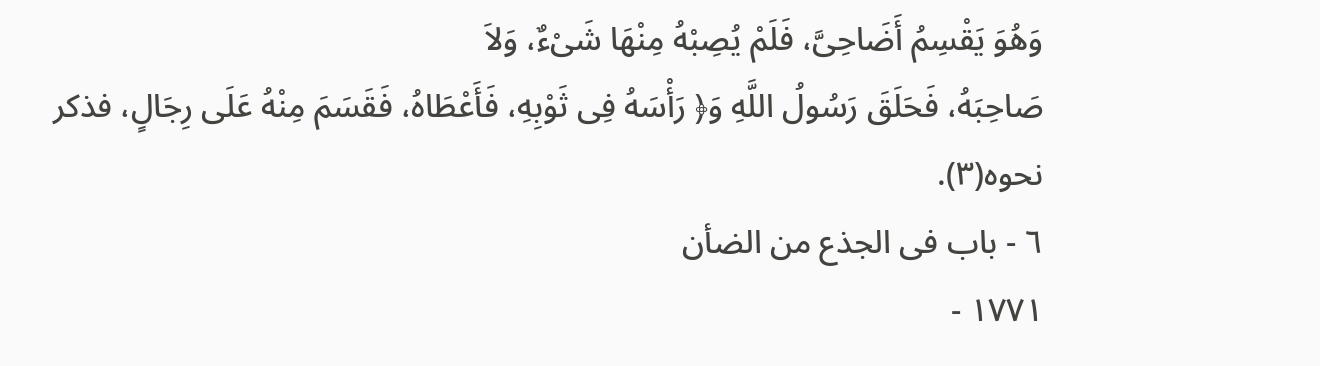وَهُوَ يَقْسِمُ أَضَاحِىَّ، فَلَمْ يُصِبْهُ مِنْهَا شَىْءٌ، وَلاَ
صَاحِبَهُ، فَحَلَقَ رَسُولُ اللَّهِ وَ﴿ رَأْسَهُ فِى ثَوْبِهِ، فَأَعْطَاهُ، فَقَسَمَ مِنْهُ عَلَى رِجَالٍ، فذكر
نحوه(٣).
٦ - باب فى الجذع من الضأن
١٧٧١ -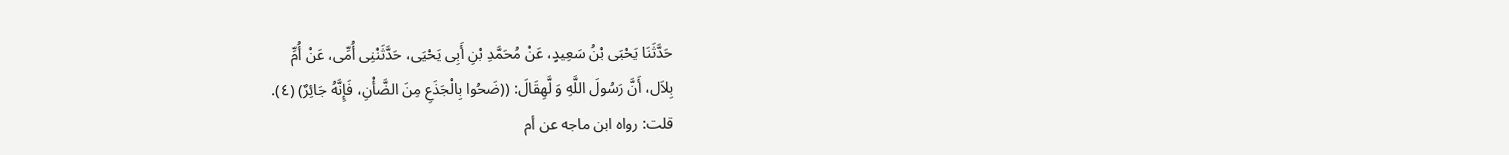حَدَّثَنَا يَحْبَى بْنُ سَعِيدٍ، عَنْ مُحَمَّدِ بْنِ أَبِى يَحْيَى، حَدَّثَنْنِى أُمِّى، عَنْ أُمِّ
بِلاَل، أَنَّ رَسُولَ اللَّهِ وَ لَّهِقَالَ: ((ضَحُوا بِالْجَذَعِ مِنَ الضَّأْنِ، فَإِنَّهُ جَائِرٌ) (٤).
قلت: رواه ابن ماجه عن أم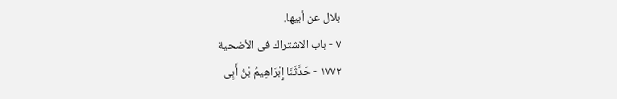بلال عن أبيها.
٧ - باب الاشتراك فى الأضحية
١٧٧٢ - حَدَّثَنَا إِبْرَاهِيمُ بْنُ أَبِى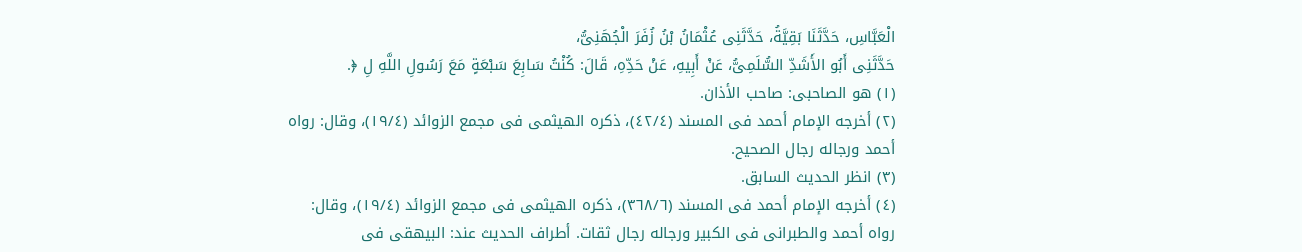الْعَبَّاسِ، حَدَّثَنَا بَقِيَّةُ، حَدَّثَنِى عُثْمَانُ بْنُ زُفَرَ الْجُهَنِىُّ،
حَدَّثَنِى أَبُو الأَشَدِّ السُّلَمِىُّ، عَنْ أَبِيهِ، عَنْ حَدِّهِ، قَالَ: كُنْتُ سَابِعَ سَبْعَةٍ مَعَ رَسُولِ اللَّهِ لِ ﴿.
(١) هو الصاحبى: صاحب الأذان.
(٢) أخرجه الإمام أحمد فى المسند (٤٢/٤)، ذكره الهيثمى فى مجمع الزوائد (١٩/٤)، وقال: رواه
أحمد ورجاله رجال الصحيح.
(٣) انظر الحديث السابق.
(٤) أخرجه الإمام أحمد فى المسند (٣٦٨/٦)، ذكره الهيثمى فى مجمع الزوائد (١٩/٤)، وقال:
رواه أحمد والطبرانى فى الكبير ورجاله رجال ثقات. أطراف الحديث عند: البيهقى فى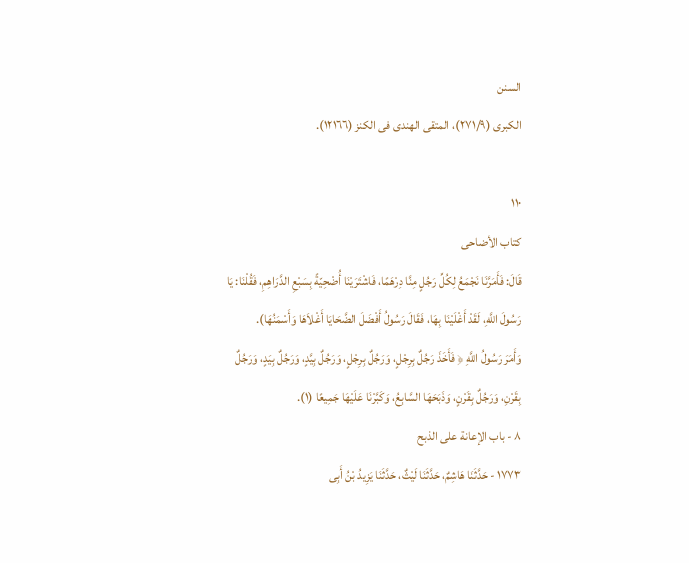السنن
الكبرى (٢٧١/٩)، المتقى الهندى فى الكنز (١٢١٦٦).

١١٠
كتاب الأضاحى
قَالَ: فَأَمَرَّنَا نَجْمَعُ لِكُلِّ رَجُلٍ مِنَّا دِرْهَمًا، فَاشْتَرَيْنَا أُضْحِيّةً بِسَبْعِ الدَّرَاهِمِ، فَقُلْنَا: يَا
رَسُولَ اللَّهِ، لَقَدْ أَغْلَيْنَا بِهَا، فَقَالَ رَسُولُ أَفْضَلَ الضَّحَايَا أَغْلاَهَا وَأَسْمَنُهَا).
وَأَمَرَ رَسُولُ اللَّهِ ﴿ فَأَخَذَ رَجُلٌ بِرِجْلٍ، وَرَجُلٌ بِرِجْلٍ، وَرَجُلٌ بِيَّدٍ، وَرَجُلٌ بِيَدٍ، وَرَجُلٌ
بِقَرْنِ، وَرَجُلٌ بِقَرْنٍ، وَذَبَحَهَا السَّابِعُ، وَكَبَّرْنَا عَلَيْهَا جَمِيعًا (١).
٨ - باب الإعانة على الذبح
١٧٧٣ - حَدَّثَنَا هَاشِمٌ، حَدَّثَنَا لَيْثٌ، حَدَّثَنَا يَزِيدُ بْنُ أَبِى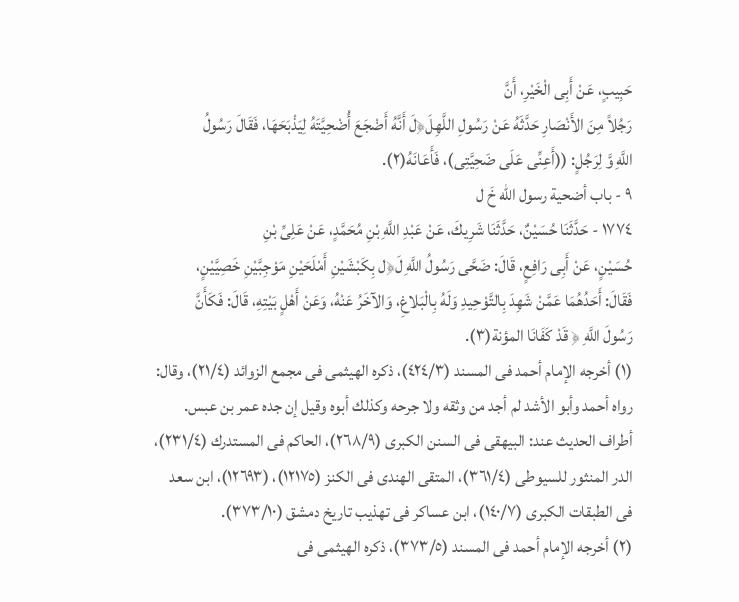حَبِيبٍ، عَنْ أَبِى الْخَيْرِ، أَنَّ
رَجُلاً مِنَ الأَنْصَارِ حَدَّثَهُ عَنْ رَسُولِ اللَّهِلَ﴿لَ أَنَّهُ أَضْجَعَ أُضْحِيَّتَهُ لِيَذْبَحَهَا، فَقَالَ رَسُولُ
اللَّهِ وَّ لِرَجُلٍ: ((أَعِنِّى عَلَى ضَحِيَّتِى)، فَأَعَانَهُ(٢).
٩ - باب أضحية رسول الله خَ ل
١٧٧٤ - حَدَّثَنَا حُسَيْنٌ، حَدَّثَنَا شَرِيكَ، عَنْ عَبْدِ اللَّهِ بْنِ مُحَمَّدٍ، عَنْ عَلِىِّ بْنِ
حُسَيْنٍ، عَنْ أَبِى رَافِعٍ، قَالَ: ضَحَّى رَسُولُ اللَّهِ لَ﴿ل بِكَبْشَيْنِ أَمْلَحَيْنِ مَوْجِبَّيْنِ خَصِيَّيْنٍ،
فَقَالَ: أَحَدُهُمَا عَمَّنْ شَهِدَ بِالتَّوْحِيدِ وَلَهُ بِالْبَلاغِ، وَالآخَرُ عَنْهُ، وَعَنْ أَهْلٍ بَيْتِهِ، قَالَ: فَكَأَنَّ
رَسُولَ اللَّهِ ﴿ قَدْ كَفَانَا المؤنة(٣).
(١) أخرجه الإمام أحمد فى المسند (٤٢٤/٣)، ذكره الهيثمى فى مجمع الزوائد (٢١/٤)، وقال:
رواه أحمد وأبو الأشد لم أجد من وثقه ولا جرحه وكذلك أبوه وقيل إن جده عمر بن عبس.
أطراف الحديث عند: البيهقى فى السنن الكبرى (٢٦٨/٩)، الحاكم فى المستدرك (٢٣١/٤)،
الدر المنثور للسيوطى (٣٦١/٤)، المتقى الهندى فى الكنز (١٢١٧٥)، (١٢٦٩٣)، ابن سعد
فى الطبقات الكبرى (١٤٠/٧)، ابن عساكر فى تهذيب تاريخ دمشق (٣٧٣/١٠).
(٢) أخرجه الإمام أحمد فى المسند (٣٧٣/٥)، ذكره الهيثمى فى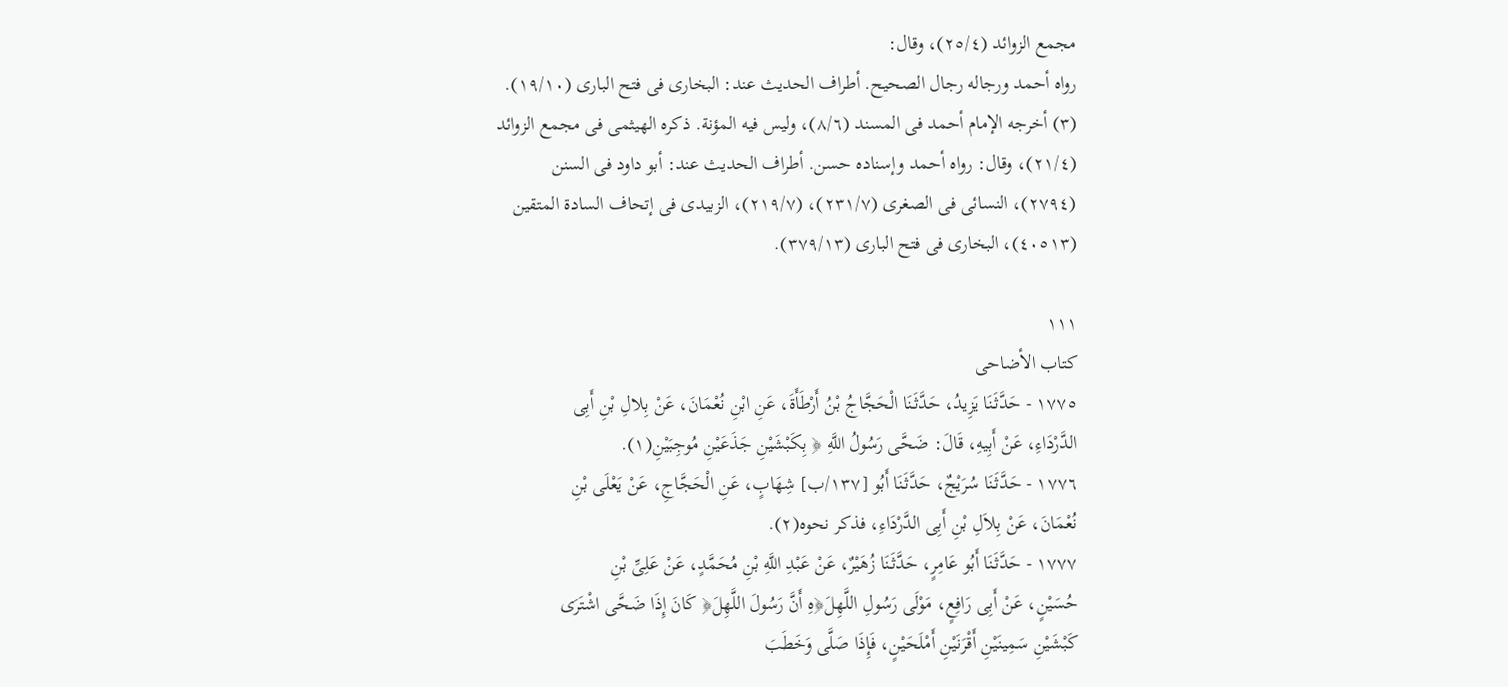مجمع الزوائد (٢٥/٤)، وقال:
رواه أحمد ورجاله رجال الصحيح. أطراف الحديث عند: البخارى فى فتح البارى (١٩/١٠).
(٣) أخرجه الإمام أحمد فى المسند (٨/٦)، وليس فيه المؤنة. ذكره الهيثمى فى مجمع الزوائد
(٢١/٤)، وقال: رواه أحمد وإسناده حسن. أطراف الحديث عند: أبو داود فى السنن
(٢٧٩٤)، النسائى فى الصغرى (٢٣١/٧)، (٢١٩/٧)، الزبيدى فى إتحاف السادة المتقين
(٤٠٥١٣)، البخارى فى فتح البارى (٣٧٩/١٣).

١١١
کتاب الأضاحى
١٧٧٥ - حَدَّثَنَا يَزِيدُ، حَدَّثَنَا الْحَجَّاجُ بْنُ أَرْطَأَةَ، عَنِ ابْنِ نُعْمَانَ، عَنْ بِلالِ بْنِ أَبِى
الدَّرْدَاءِ، عَنْ أَبِيهِ، قَالَ: ضَحَّى رَسُولُ اللَّهِ ﴿ بِكَبْشَيْنِ جَذَعَيْنِ مُوجِبَيْنِ(١).
١٧٧٦ - حَدَّثَنَا سُرَيْجٌ، حَدَّثَنَا أَبُو [١٣٧/ب] شِهَابٍ، عَنِ الْحَجَّاجِ، عَنْ يَعْلَى بْنِ
نُعْمَانَ، عَنْ بِلاَلِ بْنِ أَبِى الدَّرْدَاءِ، فذكر نحوه(٢).
١٧٧٧ - حَدَّثَنَا أَبُو عَامِرٍ، حَدَّثَنَا زُهَيْرٌ، عَنْ عَبْدِ اللَّهِ بْنِ مُحَمَّدٍ، عَنْ عَلِىِّ بْنِ
حُسَيْنٍ، عَنْ أَبِى رَافِعٍ، مَوْلَى رَسُولِ اللَّهِلَ﴿هِ أَنَّ رَسُولَ اللَّهِلَ﴿ كَانَ إِذَا ضَحَّى اشْتَرَى
كَبْشَيْنِ سَمِينَيْنِ أَقْرَنَيْنِ أَمْلَحَيْنٍ، فَإِذَا صَلَّى وَخَطَبَ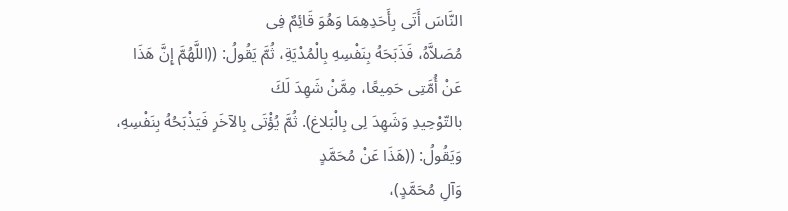النَّاسَ أَتَى بِأَحَدِهِمَا وَهُوَ قَائِمٌ فِى
مُصَلاَّهُ، فَذَبَحَهُ بِنَفْسِهِ بِالْمُدْيَةِ، ثُمَّ يَقُولُ: ((اللَّهُمَّ إِنَّ هَذَا عَنْ أُمَّتِى حَمِيعًا، مِمَّنْ شَهِدَ لَكَ
بالتّوْحِيدِ وَشَهِدَ لِى بِالْبَلاغ). ثُمَّ يُؤْتَى بِالآخَرِ فَيَذْبَحُهُ بِنَفْسِهِ، وَيَقُولُ: ((هَذَا عَنْ مُحَمَّدٍ
وَآلِ مُحَمَّدٍ)،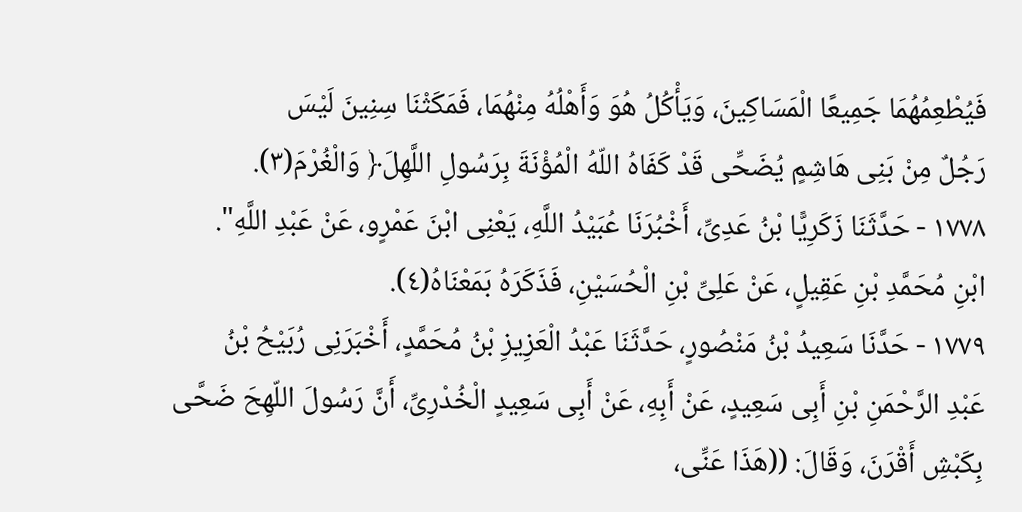فَيُطْعِمُهُمَا جَمِيعًا الْمَسَاكِينَ، وَيَأْكُلُ هُوَ وَأَهْلُهُ مِنْهُمَا، فَمَكَثْنَا سِنِينَ لَيْسَ
رَجُلٌ مِنْ بَنِى هَاشِمٍ يُضَحِّى قَدْ كَفَاهُ اللّهُ الْمُؤْنَةَ بِرَسُولِ اللَّهِلَ﴿ وَالْغُرْمَ(٣).
١٧٧٨ - حَدَّثَنَا زَكَرِيًّا بْنُ عَدِىِّ، أَخْبُرَنَا عُبَيْدُ اللَّهِ، يَعْنِى ابْنَ عَمْرٍو، عَنْ عَبْدِ اللَّهِ".
ابْنِ مُحَمَّدِ بْنِ عَقِيلٍ، عَنْ عَلِىِّ بْنِ الْحُسَيْنِ، فَذَكَرَهُ بَمَعْنَاهُ(٤).
١٧٧٩ - حَدَّنَا سَعِيدُ بْنُ مَنْصُورٍ، حَدَّثَنَا عَبْدُ الْعَزِيزِ بْنُ مُحَمَّدٍ، أَخْبَرَنِى رُبَيْحُ بْنُ
عَبْدِ الرَّحْمَنِ بْنِ أَبِى سَعِيدٍ، عَنْ أَبِهِ، عَنْ أَبِى سَعِيدٍ الْخُدْرِىِّ، أَنَّ رَسُولَ اللّهِحَ ضَحَّى
بِكَبْشِ أَقْرَنَ، وَقَالَ: ((هَذَا عَنِّى،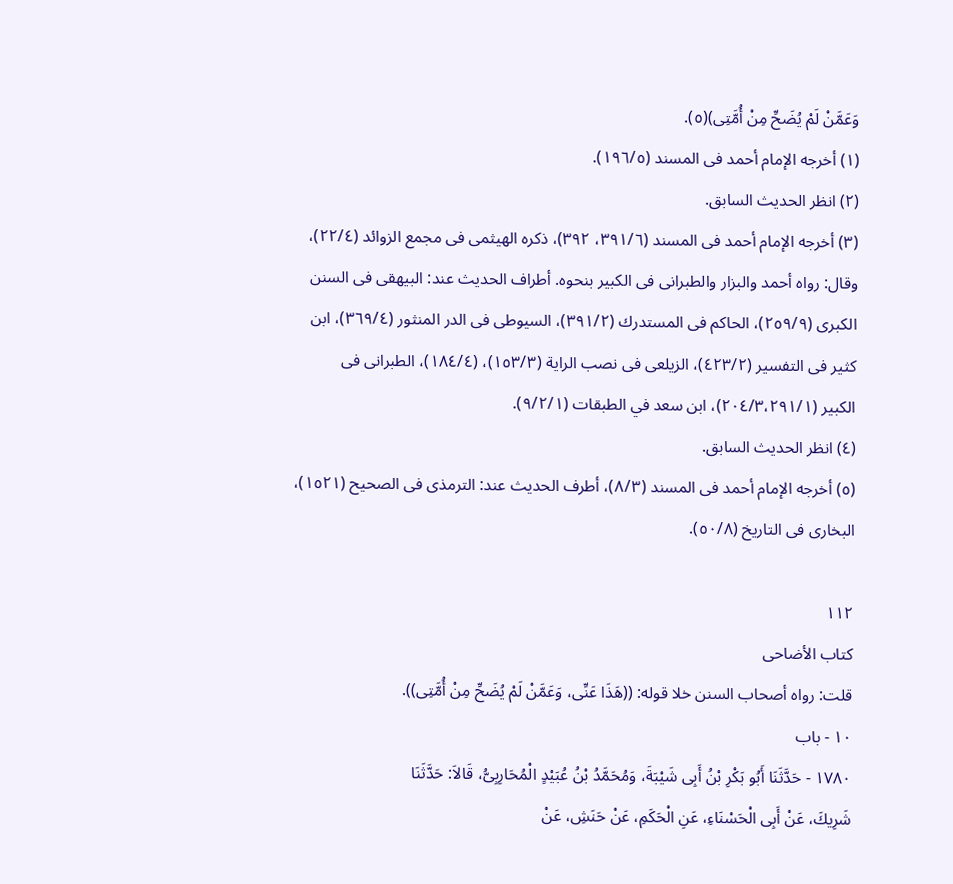وَعَمَّنْ لَمْ يُضَحِّ مِنْ أُمَّتِى)(٥).
(١) أخرجه الإمام أحمد فى المسند (١٩٦/٥).
(٢) انظر الحديث السابق.
(٣) أخرجه الإمام أحمد فى المسند (٣٩١/٦، ٣٩٢)، ذكره الهيثمى فى مجمع الزوائد (٢٢/٤)،
وقال: رواه أحمد والبزار والطبرانى فى الكبير بنحوه. أطراف الحديث عند: البيهقى فى السنن
الكبرى (٢٥٩/٩)، الحاكم فى المستدرك (٣٩١/٢)، السيوطى فى الدر المنثور (٣٦٩/٤)، ابن
كثير فى التفسير (٤٢٣/٢)، الزيلعى فى نصب الراية (١٥٣/٣)، (١٨٤/٤)، الطبرانى فى
الكبير (٢٠٤/٣،٢٩١/١)، ابن سعد في الطبقات (٩/٢/١).
(٤) انظر الحديث السابق.
(٥) أخرجه الإمام أحمد فى المسند (٨/٣)، أطرف الحديث عند: الترمذى فى الصحيح (١٥٢١)،
البخارى فى التاريخ (٥٠/٨).

١١٢
کتاب الأضاحی
قلت: رواه أصحاب السنن خلا قوله: ((هَذَا عَنِّى، وَعَمَّنْ لَمْ يُضَحِّ مِنْ أُمَّتِى)).
١٠ - باب
١٧٨٠ - حَدَّثَنَا أَبُو بَكْرِ بْنُ أَبِى شَيْبَةَ، وَمُحَمَّدُ بْنُ عُبَيْدٍ الْمُحَارِبِىُّ، قَالاَ: حَدَّثَنَا
شَرِيكَ، عَنْ أَبِى الْحَسْنَاءِ، عَنِ الْحَكَمِ، عَنْ حَنَشِ، عَنْ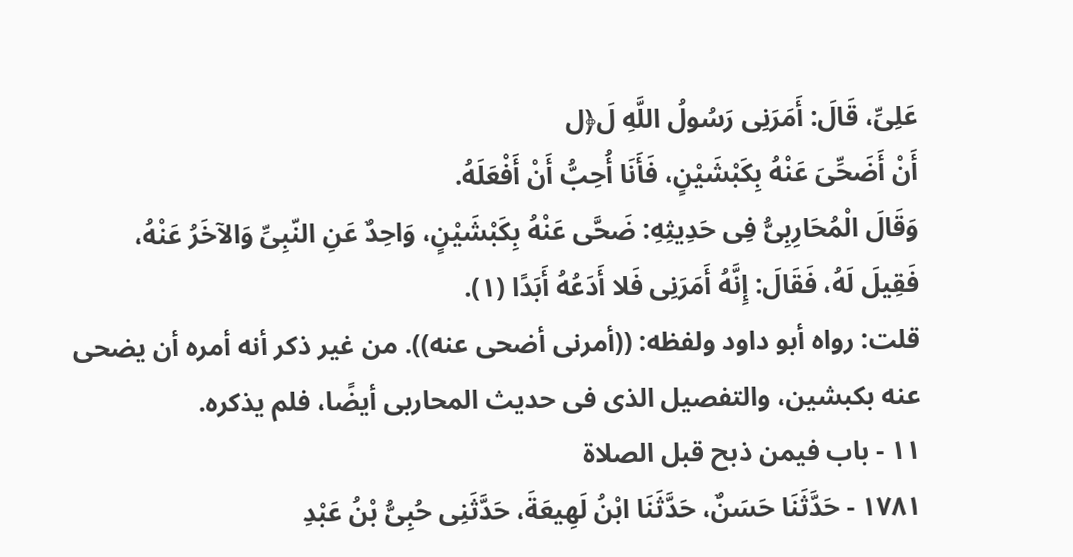عَلِىِّ، قَالَ: أَمَرَنِى رَسُولُ اللَّهِ لَ﴿ل
أَنْ أَضَحِّىَ عَنْهُ بِكَبْشَيْنٍ، فَأَنَا أُحِبُّ أَنْ أَفْعَلَهُ.
وَقَالَ الْمُحَارِبِىُّ فِى حَدِيثِهِ: ضَحَّى عَنْهُ بِكَبْشَيْنٍ، وَاحِدٌ عَنِ النّبِىِّ وَالآخَرُ عَنْهُ،
فَقِيلَ لَهُ، فَقَالَ: إِنَّهُ أَمَرَنِى فَلا أَدَعُهُ أَبَدًا (١).
قلت: رواه أبو داود ولفظه: ((أمرنى أضحى عنه)). من غير ذكر أنه أمره أن يضحى
عنه بكبشين، والتفصيل الذى فى حديث المحاربى أيضًا، فلم يذكره.
١١ - باب فيمن ذبح قبل الصلاة
١٧٨١ - حَدَّثَنَا حَسَنٌ، حَدَّثَنَا ابْنُ لَهِيعَةَ، حَدَّثَنِى حُبِىُّ بْنُ عَبْدِ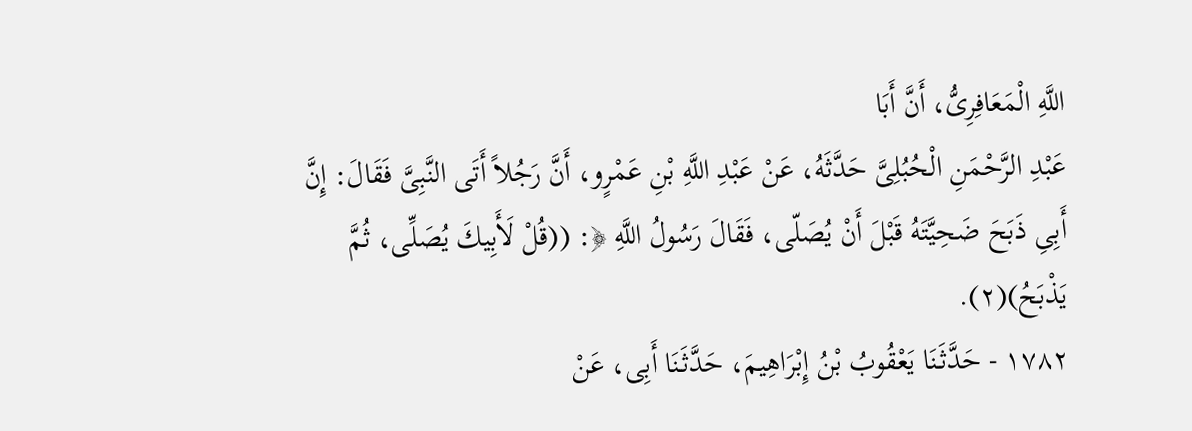اللَّهِ الْمَعَافِرِىُّ، أَنَّ أَبَا
عَبْدِ الرَّحْمَنِ الْحُبُلِىَّ حَدَّثَهُ، عَنْ عَبْدِ اللَّهِ بْنِ عَمْرٍو، أَنَّ رَجُلاً أَتَى النَّبِىَّ فَقَالَ: إِنَّ
أَبِىِ ذَبَحَ ضَحِيَّتَهُ قَبْلَ أَنْ يُصَلّى، فَقَالَ رَسُولُ اللَّهِ ﴿: ((قُلْ لَأَبِيكَ يُصَلِّى، ثُمَّ يَذْبَحُ)(٢).
١٧٨٢ - حَدَّثَنَا يَعْقُوبُ بْنُ إِبْرَاهِيمَ، حَدَّثَنَا أَبِى، عَنْ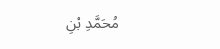مُحَمَّدِ بْنِ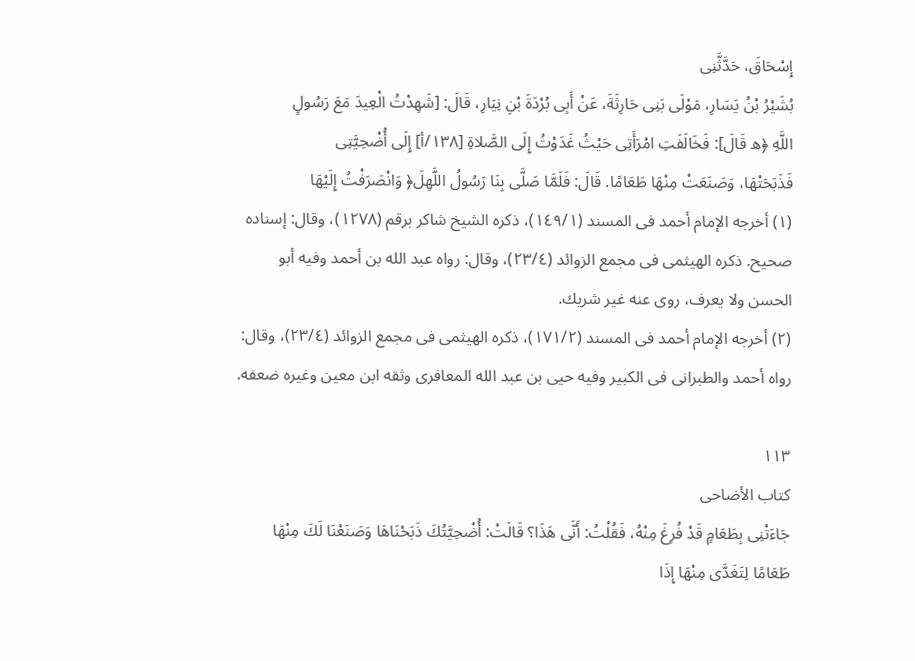إِسْحَاقَ، حَدَّثَّنِى
بُشَيْرُ بْنُ يَسَارِ، مَوْلَى بَنِى حَارِثَةَ، عَنْ أَبِى بُرْدَةَ بْنِ نِيَارِ، قَالَ: [شَهِدْتُ الْعِيدَ مَعَ رَسُولٍ
اللَّهِ ﴿ه قَالَ]: فَخَالَفَتِ امْرَأَتِى حَيْثُ غَدَوْتُ إِلَى الصَّلاةِ [١٣٨/أ] إِلَى أُضْحِيَّتِى
فَذَبَحَتْهَا، وَصَنَعَتْ مِنْهَا طَعَامًا. قَالَ: فَلَمَّا صَلَّى بِنَا رَسُولُ اللَّهِلَ﴿ وَانْصَرَفْتُ إِلَيْهَا
(١) أخرجه الإمام أحمد فى المسند (١٤٩/١)، ذكره الشيخ شاكر برقم (١٢٧٨)، وقال: إسناده
صحيح. ذكره الهيثمى فى مجمع الزوائد (٢٣/٤)، وقال: رواه عبد الله بن أحمد وفيه أبو
الحسن ولا يعرف، روى عنه غير شريك.
(٢) أخرجه الإمام أحمد فى المسند (١٧١/٢)، ذكره الهيثمى فى مجمع الزوائد (٢٣/٤)، وقال:
رواه أحمد والطبرانى فى الكبير وفيه حيى بن عبد الله المعافرى وثقه ابن معين وغيره ضعفه.

١١٣
کتاب الأضاحی
جَاءَتْنِى بِطَعَامٍ قَدْ فُرِغَ مِنْهُ، فَقُلْتُ: أَنَّى هَذَا؟ قَالَتْ: أُضْحِيَّتُكَ ذَبَحْنَاهَا وَصَنَعْنَا لَكَ مِنْهَا
طَعَامًا لِتَغَدَّى مِنْهَا إِذَا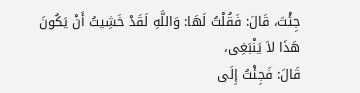جِئْتَ، قَالَ: فَقُلْتُ لَهَا: وَاللَّهِ لَقَدْ خَشِيتُ أَنْ يَكُونَ هَذَا لاَ يَنْبَغِى،
قَالَ: فَجِئْتُ إِلَى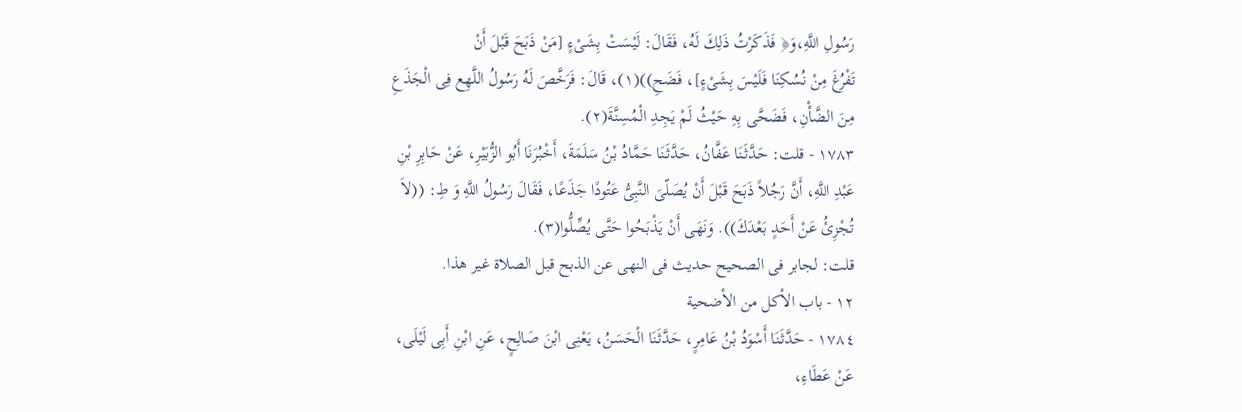رَسُولِ اللَّهِ،وَ﴿ فَذَكَرْتُ ذَلِكَ لَهُ، فَقَالَ: لَيْسَتْ بِشَىْءٍ [مَنْ ذَبَحَ قَبْلَ أَنْ
تَفْرُغَ مِنْ نُسُكِنَا فَلَيْسَ بِشَىْءٍ]، فَضَحِ))(١)، قَالَ: فَرَخَّصَ لَهُ رَسُولُ اللَّهِع فِى الْجَذَعِ
مِنَ الضَّأْنِ، فَضَحَّى بِهِ حَيْثُ لَمْ يَجِدِ الْمُسِنَّةَ(٢).
١٧٨٣ - قلت: حَدَّثَنَا عَفَّانُ، حَدَّثَنَا حَمَّادُ بْنُ سَلَمَةَ، أَخْبُرَنَا أَبُو الزُّبَيْرِ، عَنْ حَابِرِ بْنِ
عَبْدِ اللَّهِ، أَنَّ رَجُلاً ذَبَحَ قَبْلَ أَنْ يُصَلّىَ النَّبِىُّ عَتُودًا جَذَعًا، فَقَالَ رَسُولُ اللَّهِ وَ طِ: ((لاَ
تُجْزِئُ عَنْ أَحَدٍ بَعْدَكَ)). وَنَهَى أَنْ يَذْبَحُوا حَتَّى يُصِّلُّوا(٣).
قلت: لجابر فى الصحيح حديث فى النهى عن الذبح قبل الصلاة غير هذا.
١٢ - باب الأكل من الأضحية
١٧٨٤ - حَدَّثَنَا أَسْوَدُ بْنُ عَامِرٍ، حَدَّثَنَا الْحَسَنُ، يَعْنِى ابْنَ صَالِحٍ، عَنِ ابْنِ أَبِى لَيْلَى،
عَنْ عَطَاءِ،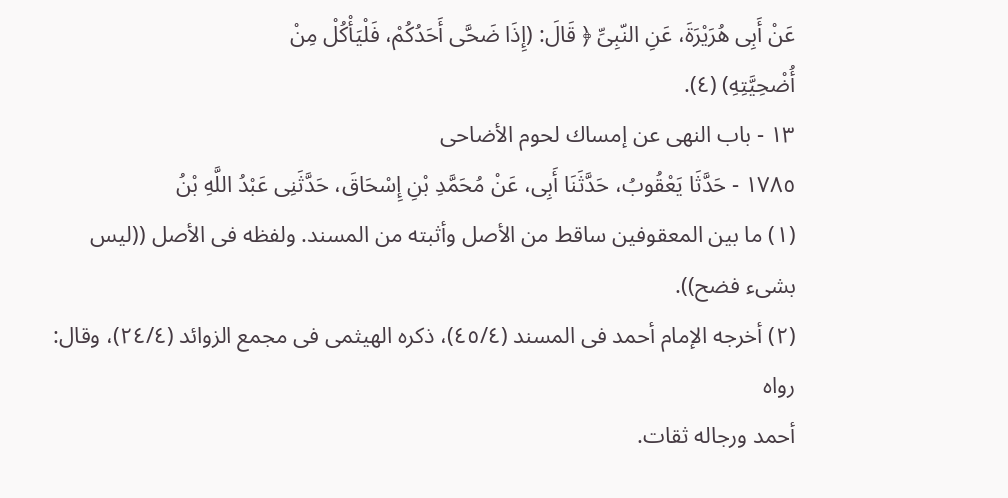عَنْ أَبِى هُرَيْرَةَ، عَنِ النّبِىِّ ﴿ قَالَ: (إِذَا ضَحَّى أَحَدُكُمْ، فَلْيَأْكُلْ مِنْ
أُضْحِيَّتِهِ) (٤).
١٣ - باب النهى عن إمساك لحوم الأضاحى
١٧٨٥ - حَدَّثَا يَعْقُوبُ، حَدَّثَنَا أَبِى، عَنْ مُحَمَّدِ بْنِ إِسْحَاقَ، حَدَّثَنِى عَبْدُ اللَّهِ بْنُ
(١) ما بين المعقوفين ساقط من الأصل وأثبته من المسند. ولفظه فى الأصل ((ليس بشىء فضح)).
(٢) أخرجه الإمام أحمد فى المسند (٤٥/٤)، ذكره الهيثمى فى مجمع الزوائد (٢٤/٤)، وقال: رواه
أحمد ورجاله ثقات.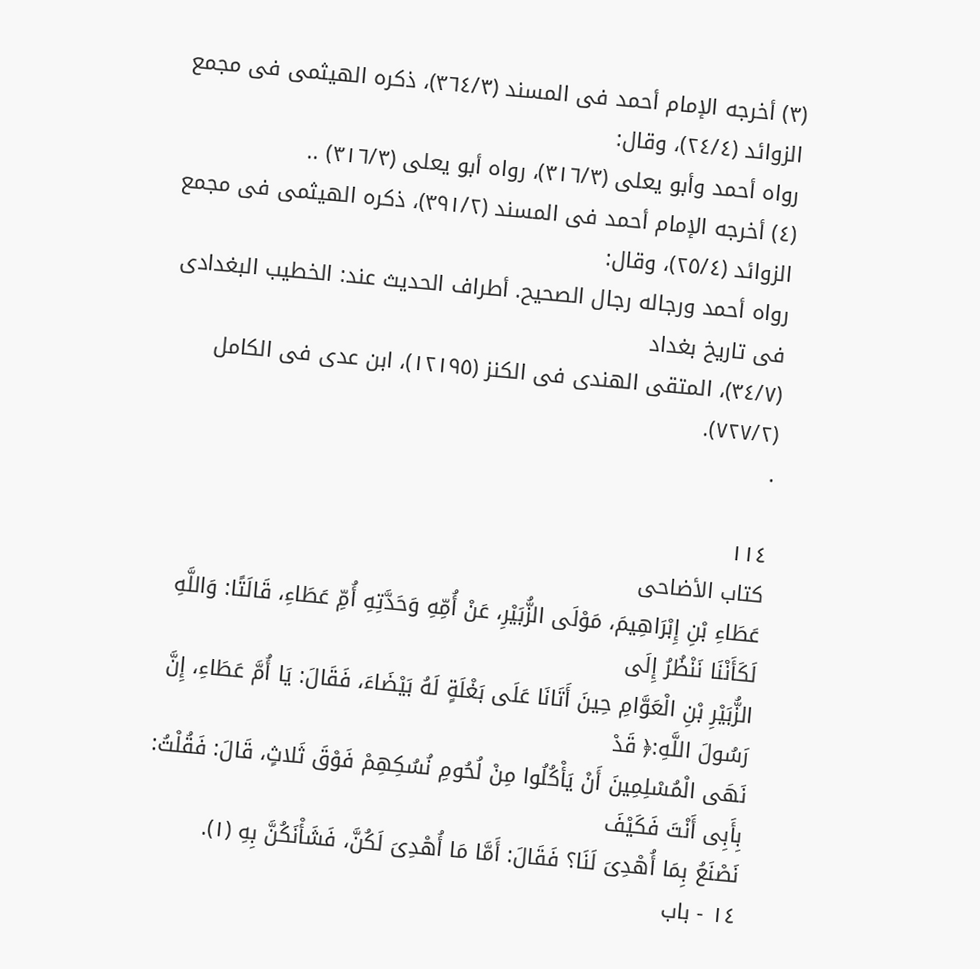(٣) أخرجه الإمام أحمد فى المسند (٣٦٤/٣)، ذكره الهيثمى فى مجمع الزوائد (٢٤/٤)، وقال:
رواه أحمد وأبو يعلى (٣١٦/٣)، رواه أبو يعلى (٣١٦/٣) ..
(٤) أخرجه الإمام أحمد فى المسند (٣٩١/٢)، ذكره الهيثمى فى مجمع الزوائد (٢٥/٤)، وقال:
رواه أحمد ورجاله رجال الصحيح. أطراف الحديث عند: الخطيب البغدادى فى تاريخ بغداد
(٣٤/٧)، المتقى الهندى فى الكنز (١٢١٩٥)، ابن عدى فى الكامل (٧٢٧/٢).
.

١١٤
کتاب الأضاحى
عَطَاءِ بْنِ إِبْرَاهِيمَ، مَوْلَى الزُّبَيْرِ، عَنْ أُمِّهِ وَحَدَّتِهِ أُمِّ عَطَاءِ، قَالَتًا: وَاللَّهِ لَكَأَنْنَا نَنْظُرُ إِلَى
الزُّبَيْرِ بْنِ الْعَوَّامِ حِينَ أَتَانَا عَلَى بَغْلَةٍ لَهُ بَيْضَاءَ، فَقَالَ: يَا أُمَّ عَطَاءِ، إِنَّ رَسُولَ اللَّهِ:﴿ قَدْ
نَهَى الْمُسْلِمِينَ أَنْ يَأْكُلُوا مِنْ لُحُومِ نُسُكِهِمْ فَوْقَ ثَلاثٍ، قَالَ: فَقُلْتُ: بِأَبِى أَنْتَ فَكَيْفَ
نَصْنَعُ بِمَا أُهْدِىَ لَنَا؟ فَقَالَ: أَمَّا مَا أُهْدِىَ لَكُنَّ، فَشَأْنَكُنَّ بِهِ (١).
١٤ - باب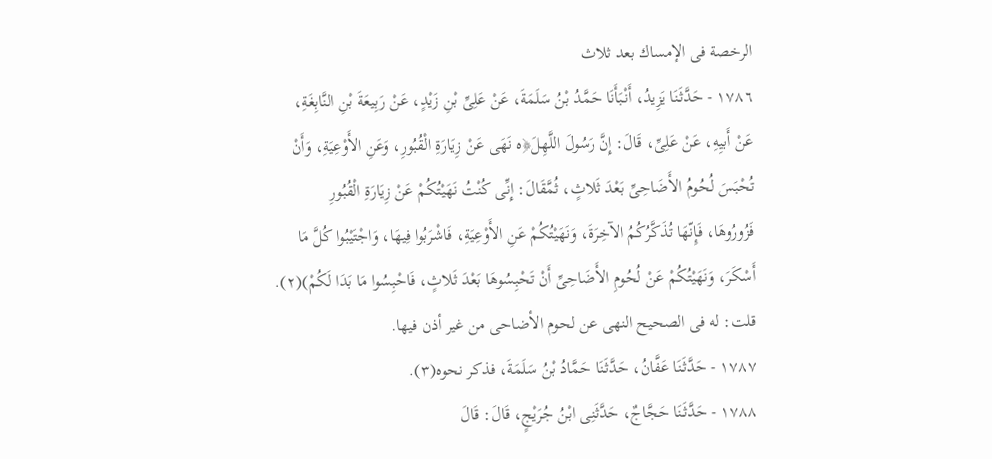الرخصة فى الإمساك بعد ثلاث
١٧٨٦ - حَدَّثَنَا يَزِيدُ، أَنْبَأَنَا حَمَّدُ بْنُ سَلَمَةَ، عَنْ عَلِىِّ بْنِ زَيْدٍ، عَنْ رَبِيعَةَ بْنِ النَّابِغَةِ،
عَنْ أَبيِهِ، عَنْ عَلِىِّ، قَالَ: إِنَّ رَسُولَ اللَّهِلَ﴿ه نَهَى عَنْ زِيَارَةِ الْقُبُورِ، وَعَنِ الأَوْعِيَةِ، وَأَنْ
تُحْبَسَ لُحُومُ الأَضَاحِىِّ بَعْدَ ثَلاثٍ، ثُمَّقَالَ: إِنِّى كُنْتُ نَهَيْتُكُمْ عَنْ زِيَارَةِ الْقُبُورِ
فَزُورُوهَا، فَإِنّهَا تُذَكَّرُكُمُ الآخِرَةَ، وَنَهَيْتُكُمْ عَنِ الأَوْعِيَةِ، فَاشْرَبُوا فِيهَا، وَاجْتَيْبُوا كُلَّ مَا
أَسْكَرَ، وَنَهَيْتُكُمْ عَنْ لُحُومِ الأَضَاحِىِّ أَنْ تَحْبِسُوهَا بَعْدَ ثَلاثٍ، فَاحْبِسُوا مَا بَدَا لَكُمْ)(٢).
قلت: له فى الصحيح النهى عن لحوم الأضاحى من غير أذن فيها.
١٧٨٧ - حَدَّثَنَا عَفَّانُ، حَدَّثَنَا حَمَّادُ بْنُ سَلَمَةَ، فذكر نحوه(٣).
١٧٨٨ - حَدَّثَنَا حَجَّاجٌ، حَدَّثَنِى ابْنُ جُرَيْجٍ، قَالَ: قَالَ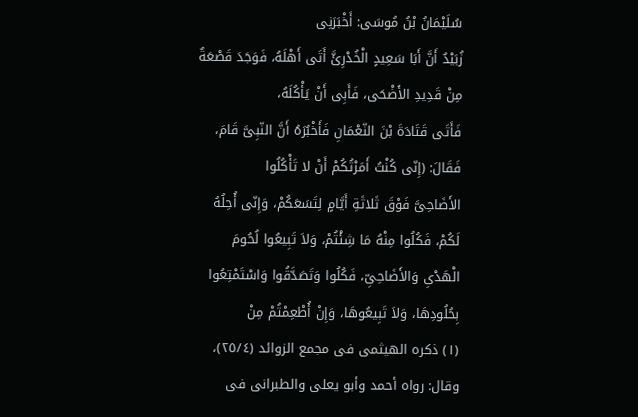سُلَيْمَانُ بْنُ مُوسَى: أَخْبَرَنِى
زُبَيْدٌ أَنَّ أَبَا سَعِيدٍ الْخُدْرِئَّ أَتَى أَهْلَهُ، فَوَجَدَ قَصْعَةٌ مِنْ قَدِيدِ الأَضْحَى، فَأَبِى أَنْ يَأْكُلَهُ،
فَأَتَى قَتَادَةَ بْنَ النّعْمَانِ فَأَخْبُرَهُ أَنَّ النّبِىَّ قَامَ، فَقَالَ: (إِنّى كُنْتُ أَمَرْتُكُمْ أَنْ لا تَأْكُلُوا
الأَضَاحِىَّ فَوْقَ ثَلاثَةِ أَيَّامٍ لِتَسَعَكُمْ، وَإِنّى أُحِلُهُ لَكُمْ، فَكُلُوا مِنْهُ مَا شِئْتُمْ، وَلاَ تَبِيعُوا لُحُومَ
الْهَدْىِ وَالأَضَاحِىِّ، فَكُلُوا وَتَصَدَّقُوا وَاسْتَمْتِعُوا بِحُلُودِهَا، وَلاَ تَبِيعُوهَا، وَإِنْ أُطْعِمْتُمْ مِنْ
(١) ذكره الهيثمى فى مجمع الزوائد (٢٥/٤)، وقال: رواه أحمد وأبو يعلى والطبرانى فى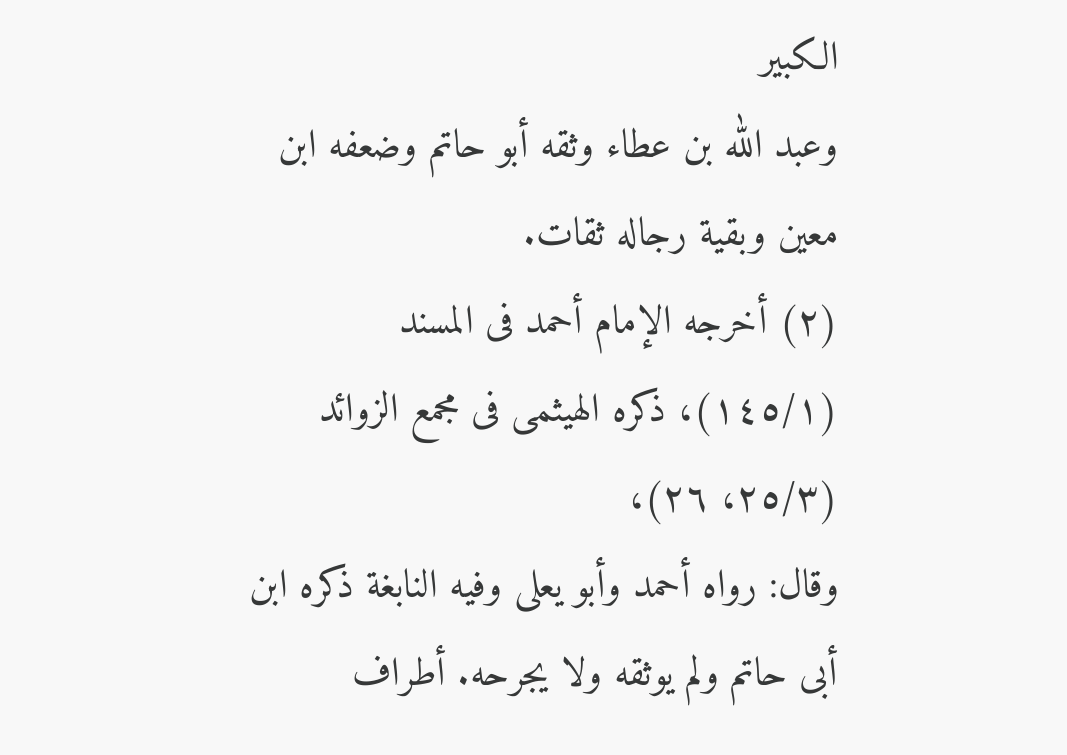الكبير
وعبد الله بن عطاء وثقه أبو حاتم وضعفه ابن معين وبقية رجاله ثقات.
(٢) أخرجه الإمام أحمد فى المسند (١٤٥/١)، ذكره الهيثمى فى مجمع الزوائد (٢٥/٣، ٢٦)،
وقال: رواه أحمد وأبو يعلى وفيه النابغة ذكره ابن أبى حاتم ولم يوثقه ولا يجرحه. أطراف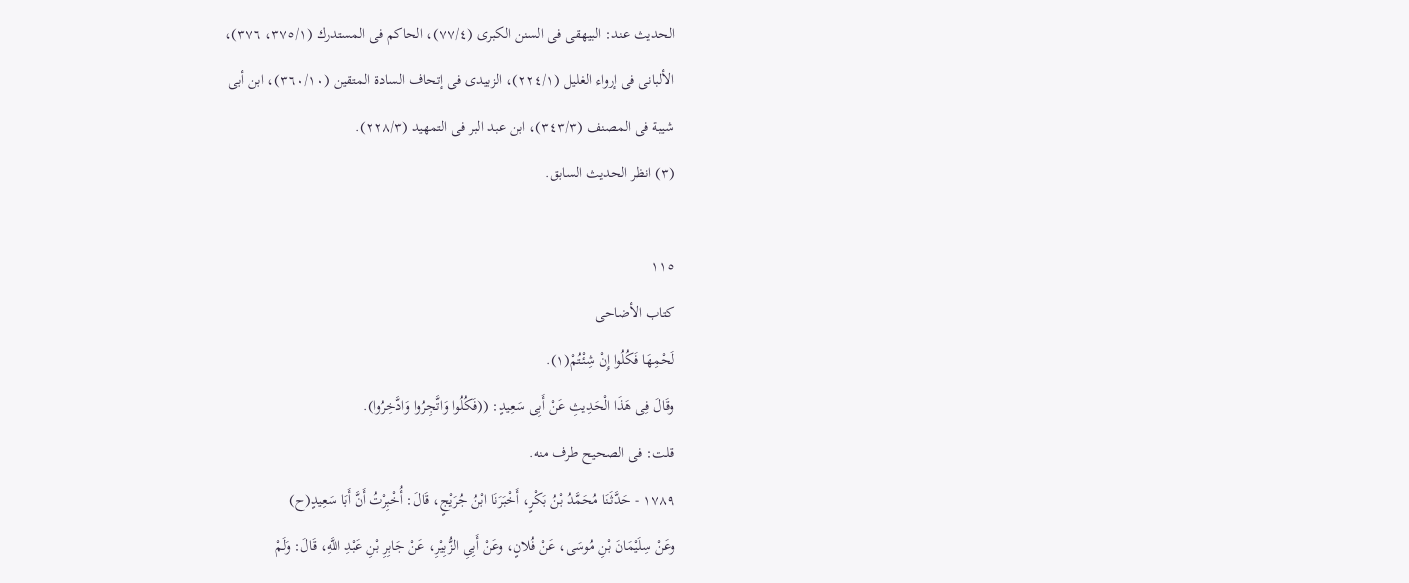الحديث عند: البيهقى فى السنن الكبرى (٧٧/٤)، الحاكم فى المستدرك (٣٧٥/١، ٣٧٦)،
الألبانى فى إرواء الغليل (٢٢٤/١)، الزبيدى فى إتحاف السادة المتقين (٣٦٠/١٠)، ابن أبى
شيبة فى المصنف (٣٤٣/٣)، ابن عبد البر فى التمهيد (٢٢٨/٣).
(٣) انظر الحديث السابق.

١١٥
کتاب الأضاحى
لَحْمِهَا فَكُلُوا إِنْ شِئْتُمْ(١).
وقَالَ فِى هَذَا الْحَدِيثِ عَنْ أَبِى سَعِيدٍ: ((فَكُلُوا وَاتَّجِرُوا وَادَّخِرُوا).
قلت: فی الصحیح طرف منه.
١٧٨٩ - حَدَّثَنَا مُحَمَّدُ بْنُ بَكْرٍ، أَخْبَرَنَا ابْنُ جُرَيْجٍ، قَالَ: أُخْبِرْتُ أَنَّ أَبَا سَعِيدٍ(ح)
وعَنْ سِلَيْمَانَ بْنِ مُوسَى، عَنْ فُلانٍ، وعَنْ أَبِىِ الزُّبِيْرِ، عَنْ جَابِرِ بْنِ عَبْدِ اللَّهِ، قَالَ: وَلَمْ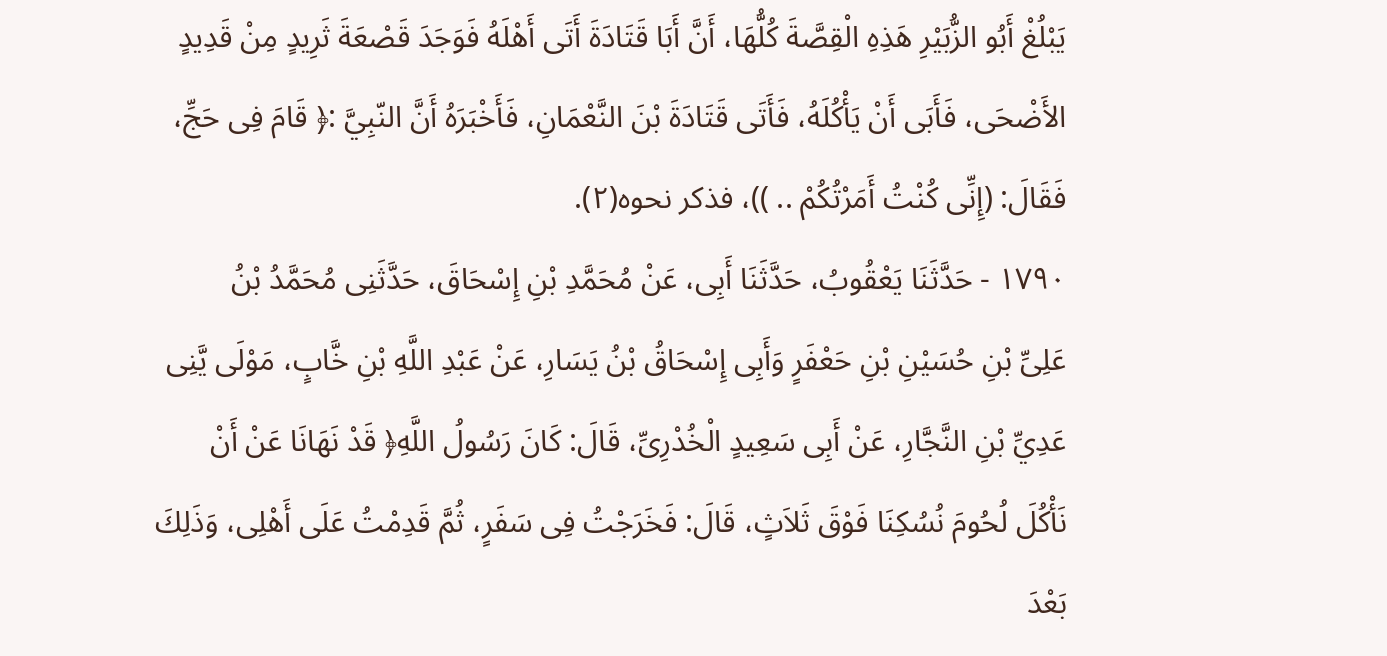يَبْلُغْ أَبُو الزُّبَيْرِ هَذِهِ الْقِصَّةَ كُلُّهَا، أَنَّ أَبَا قَتَادَةَ أَتَى أَهْلَهُ فَوَجَدَ قَصْعَةَ ثَرِيدٍ مِنْ قَدِيدٍ
الأَضْحَى، فَأَبَى أَنْ يَأْكُلَهُ، فَأَتَى قَتَادَةَ بْنَ النَّعْمَانِ، فَأَخْبَرَهُ أَنَّ النّبِيَّ :﴿ قَامَ فِى حَجِّ،
فَقَالَ: (إِنِّى كُنْتُ أَمَرْتُكُمْ .. ))، فذكر نحوه(٢).
١٧٩٠ - حَدَّثَنَا يَعْقُوبُ، حَدَّثَنَا أَبِى، عَنْ مُحَمَّدِ بْنِ إِسْحَاقَ، حَدَّثَنِى مُحَمَّدُ بْنُ
عَلِىِّ بْنِ حُسَيْنِ بْنِ حَعْفَرٍ وَأَبِى إِسْحَاقُ بْنُ يَسَارِ، عَنْ عَبْدِ اللَّهِ بْنِ خَّابٍ، مَوْلَى يَّنِى
عَدِيِّ بْنِ النَّجَّارِ، عَنْ أَبِى سَعِيدٍ الْخُدْرِىِّ، قَالَ: كَانَ رَسُولُ اللَّهِ﴿ قَدْ نَهَانَا عَنْ أَنْ
نَأْكُلَ لُحُومَ نُسُكِنَا فَوْقَ ثَلاَثٍ، قَالَ: فَخَرَجْتُ فِى سَفَرٍ، ثُمَّ قَدِمْتُ عَلَى أَهْلِى، وَذَلِكَ
بَعْدَ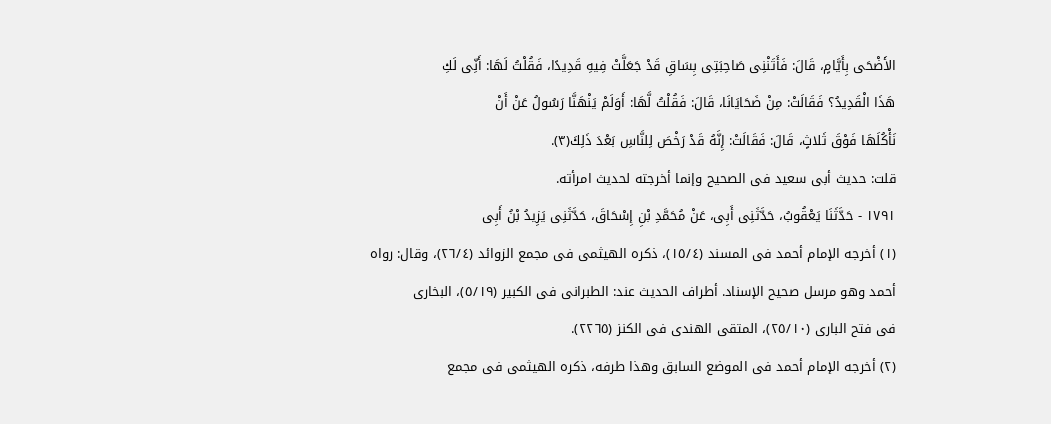الأَضْحَى بِأَيَّامٍ، قَالَ: فَأَتَنْنِى صَاحِبَتِى بِسَاقِ قَدْ جَعَلَّتْ فِيهِ قَدِيدًا، فَقُلْتُ لَهَا: أَنِّى لَكِ
هَذَا الْقَدِيدُ؟ فَقَالَتْ: مِنْ ضَحَايَانَا، قَالَ: فَقُلْتُ لَّهَا: أَوَلَمْ يَنْهَنَّا رَسُولُ عَنْ أَنْ
نَأْكُلَهَا فَوْقَ ثَلاثٍ، قَالَ: فَقَالَتْ: إِنَّهُ قَدْ رَخْصَ لِلنَّاسِ بَعْدَ ذَلِكَ(٣).
قلت: حديث أبى سعيد فى الصحيح وإنما أخرجته لحديث امرأته.
١٧٩١ - حَدَّثَنَا يَعْقُوبُ، حَدَّثَنِى أَبِى، عَنْ مُحَمَّدِ بْنِ إِسْحَاقَ، حَدَّثَنِى يَزِيدُ بْنُ أَبِى
(١) أخرجه الإمام أحمد فى المسند (١٥/٤)، ذكره الهيثمى فى مجمع الزوائد (٢٦/٤)، وقال: رواه
أحمد وهو مرسل صحيح الإسناد. أطراف الحديث عند: الطبرانى فى الكبير (٥/١٩)، البخارى
فى فتح البارى (٢٥/١٠)، المتقى الهندى فى الكنز (٢٢٦٥).
(٢) أخرجه الإمام أحمد فى الموضع السابق وهذا طرفه، ذكره الهيثمى فى مجمع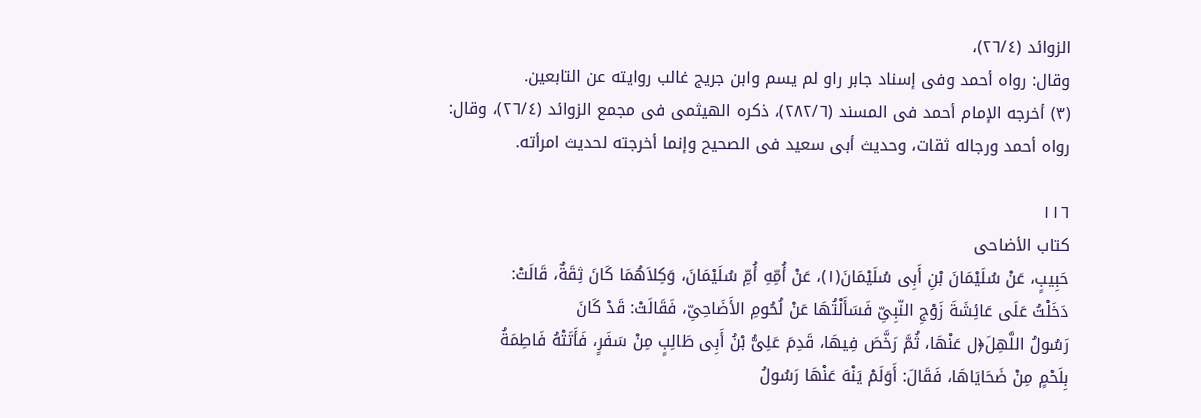الزوائد (٢٦/٤)،
وقال: رواه أحمد وفى إسناد جابر راو لم يسم وابن جريج غالب روايته عن التابعين.
(٣) أخرجه الإمام أحمد فى المسند (٢٨٢/٦)، ذكره الهيثمى فى مجمع الزوائد (٢٦/٤)، وقال:
رواه أحمد ورجاله ثقات، وحديث أبى سعيد فى الصحيح وإنما أخرجته لحديث امرأته.

١١٦
کتاب الأضاحی
حَبِيبٍ، عَنْ سُلَيْمَانَ بْنِ أَبِى سُلَيْمَانَ(١)، عَنْ أُمِّهِ أُمِّ سُلَيْمَانَ، وَكِلاَهُمَا كَانَ ثِقَةٌ، قَالَتْ:
دَخَلْتُ عَلَى عَائِشَةَ زَوْجِ النّبِىِّ فَسَأَلْتُهَا عَنْ لُحُومِ الأَضَاحِىِّ، فَقَالَتْ: قَدْ كَانَ
رَسُولُ اللَّهِلَ﴿ل عَنْهَا، ثُمَّ رَخَّصَ فِيهَا، قَدِمَ عَلِىُّ بْنُ أَبِى طَالِبٍ مِنْ سَفَرٍ، فَأَتَتْهُ فَاطِمَةُ
بِلَحْمٍ مِنْ ضَحَايَاهَا، فَقَالَ: أَوَلَمْ يَنْهَ عَنْهَا رَسُولُ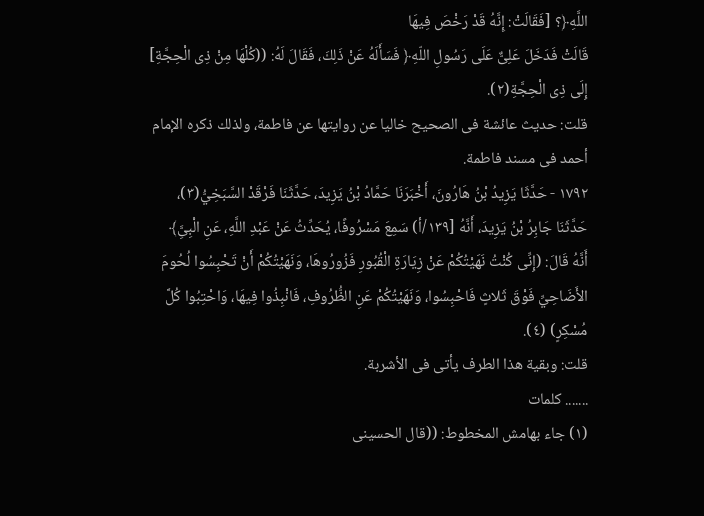اللَّهِ﴿؟ [فَقَالَتْ: إِنَّهُ قَدْ رَخْصَ فِيهَا
قَالَتْ فَدَخَلَ عَلِىٌّ عَلَى رَسُولِ اللّهِ﴿ فَسَأَلَهُ عَنْ ذَلِكَ، فَقَالَ لَهُ: ((كُلْهَا مِنْ ذِى الْحِجَّةِ]
إِلَى ذِى الْحِجَّةِ(٢).
قلت: حديث عائشة فى الصحيح خاليا عن روايتها عن فاطمة، ولذلك ذكره الإمام
أحمد فى مسند فاطمة.
١٧٩٢ - حَدَّثَا يَزِيدُ بْنُ هَارُونَ، أَخْبَرَنَا حَمَّادُ بْنُ يَزِيدَ، حَدَّثَنَا فَرْقَدْ السَّبَخِيُّ(٣)،
حَدَّثَنَا جَابِرُ بْنُ يَزِيدَ، أَنَّهُ [١٣٩/أ) سَمِعَ مَسْرُوفًا، يُحَدِّثُ عَنْ عَبْدِ اللَّهِ، عَنِ الْبِىَِّ﴾
أَنَّهُ قَالَ: (إِنِّى كُنْتُ نَهَيْتُكُمْ عَنْ زِيَارَةِ الْقُبُورِ فَزُورُوهَا، وَنَهَيْتُكُمْ أَنْ تَحْبِسُوا لُحُومَ
الأَضَاحِيِّ فَوْقَ ثَلاثٍ فَاحْبِسُوا، وَنَهَيْتُكُمْ عَنِ الظُّرُوفِ، فَانْبِذُوا فِيهَا، وَاحْتِبُوا كُلَّ
مُسْكِرٍ) (٤).
قلت: وبقية هذا الطرف يأتى فى الأشربة.
....... كلمات
(١) جاء بهامش المخطوط: ((قال الحسينى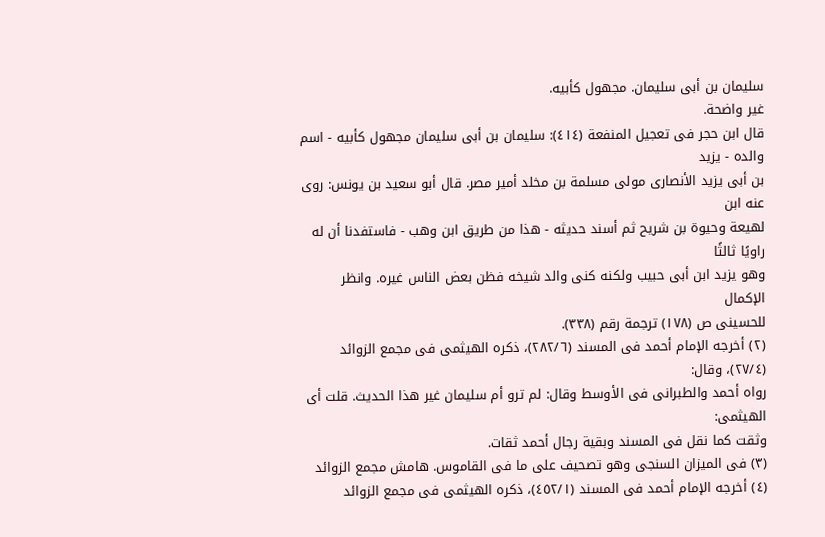سليمان بن أبى سليمان. مجهول كأبيه.
غير واضحة.
قال ابن حجر فى تعجيل المنفعة (٤١٤): سليمان بن أبى سليمان مجهول كأبيه - اسم والده - يزيد
بن أبى يزيد الأنصارى مولى مسلمة بن مخلد أمير مصر. قال أبو سعيد بن يونس: روى عنه ابن
لهيعة وحيوة بن شريح ثم أسند حديثه - هذا من طريق ابن وهب - فاستفدنا أن له راويًا ثالثًا
وهو يزيد ابن أبى حبيب ولكنه كنى والد شيخه فظن بعض الناس غيره. وانظر الإكمال
للحسینی ص (١٧٨) ترجمة رقم (٣٣٨).
(٢) أخرجه الإمام أحمد فى المسند (٢٨٢/٦)، ذكره الهيثمى فى مجمع الزوائد (٢٧/٤)، وقال:
رواه أحمد والطبرانى فى الأوسط وقال: لم ترو أم سليمان غير هذا الحديث. قلت أى الهيثمى:
وثقت كما نقل فى المسند وبقية رجال أحمد ثقات.
(٣) فى الميزان السنجى وهو تصحيف على ما فى القاموس. هامش مجمع الزوائد
(٤) أخرجه الإمام أحمد فى المسند (٤٥٢/١)، ذكره الهيثمى فى مجمع الزوائد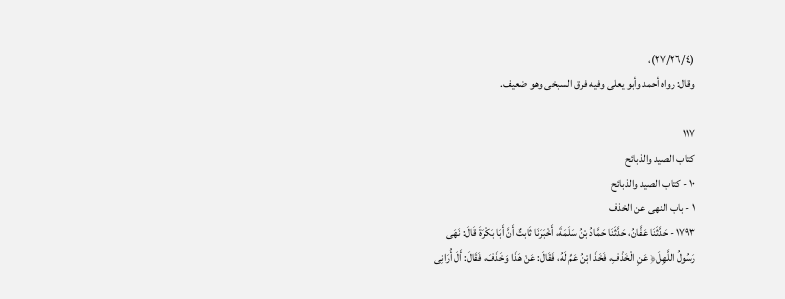(٢٧/٢٦/٤)،
وقال: رواه أحمد وأبو يعلى وفيه فرق السبخى وهو ضعيف.

١١٧
كتاب الصيد والذبائح
١٠ - كتاب الصيد والذبائح
١ - باب النهى عن الخذف
١٧٩٣ - حَدَّثَنَا عَفَّانُ، حَدَّثَنَا حَمَّادُ بْنُ سَلَمَةَ، أَخْبَرَنَا ثَابتٌ أَنَّ أَبَا بَكْرَةَ قَالَ: نَهَى
رَسُولُ اللَّهِلَ﴿ عَنِ الْخَذْفِ، فَخَذَ ابْنُ عَمِّ لَهُ، فَقَالَ: عَنْ هَذَا وَخَذَفَ، فَقَالَ: أَلَ أُرَانِى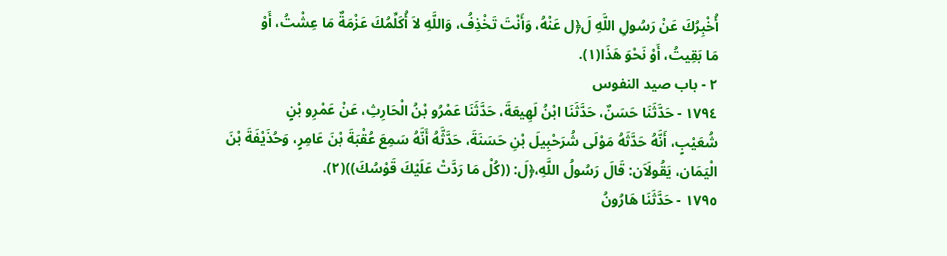أُخْبِرُكَ عَنْ رَسُولِ اللَّهِ لَ﴿ل عَنْهُ، وَأَنْتَ تَخْذِفُ، وَاللَّهِ لاَ أُكَلِّمُكَ عَزْمَةٌ مَا عِشْتُ، أَوْ
مَا بَقِيتُ، أَوْ نَحْوَ هَذَا(١).
٢ - باب صيد النفوس
١٧٩٤ - حَدَّثَنَا حَسَنٌ، حَدَّثَنَا ابْنُ لَهِيعَةَ، حَدَّثَنَا عَمْرُو بْنُ الْحَارِثِ، عَنْ عَمْرِو بْنٍ
شُعَيْبٍ، أَنَّهُ حَدَّثَهُ مَوْلَى شُرَحْبِيلَ بْنِ حَسَنَةَ، حَدَّثَّهُ أَنَّهُ سَمِعَ عُقْبَةَ بْنَ عَامِرٍ، وَحُذَيْفَةَ بْنَ
الْيَمَان، يَقُولَاَن: قَالَ رَسُولُ اللَّهِ،﴿لَ: ((كُلْ مَا رَدَّتْ عَلَيْكَ قَوْسُكَ))(٢).
١٧٩٥ - حَدَّثَنَا هَارُونُ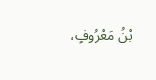بْنُ مَعْرُوفٍ،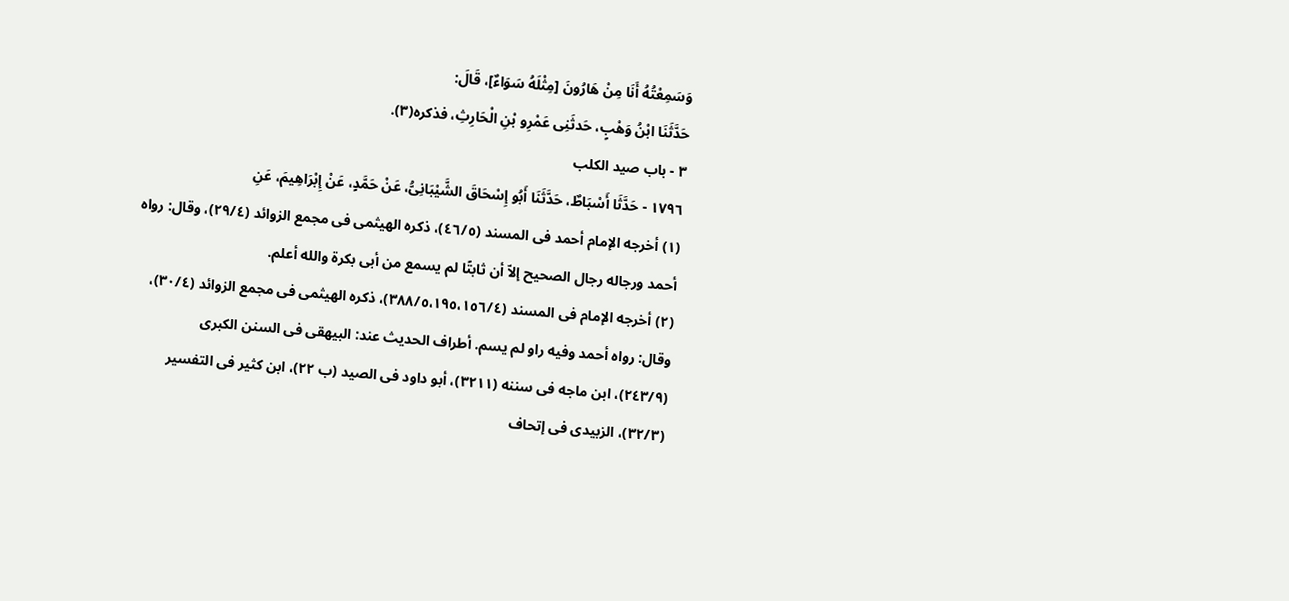وَسَمِعْتُهُ أَنَا مِنْ هَارُونَ [مِثْلَهُ سَوَاءٌ]، قَالَ:
حَدَّثَنَا ابْنُ وَهْبٍ، حَدثَنِى عَمْرِو بْنِ الْحَارِثِ، فذكره(٣).
٣ - باب صيد الكلب
١٧٩٦ - حَدَّثَا أَسْبَاطٌ، حَدَّثَنَا أَبُو إِسْحَاقَ الشَّيْبَانِىُّ، عَنْ حَمَّدٍ، عَنْ إِبْرَاهِيمَ، عَنِ
(١) أخرجه الإمام أحمد فى المسند (٤٦/٥)، ذكره الهيثمى فى مجمع الزوائد (٢٩/٤)، وقال: رواه
أحمد ورجاله رجال الصحيح إلاّ أن ثابتًا لم يسمع من أبى بكرة والله أعلم.
(٢) أخرجه الإمام فى المسند (٣٨٨/٥،١٩٥،١٥٦/٤)، ذكره الهيثمى فى مجمع الزوائد (٣٠/٤)،
وقال: رواه أحمد وفيه راو لم يسم. أطراف الحديث عند: البيهقى فى السنن الكبرى
(٢٤٣/٩)، ابن ماجه فى سننه (٣٢١١)، أبو داود فى الصيد (ب ٢٢)، ابن كثير فى التفسير
(٣٢/٣)، الزبيدى فى إتحاف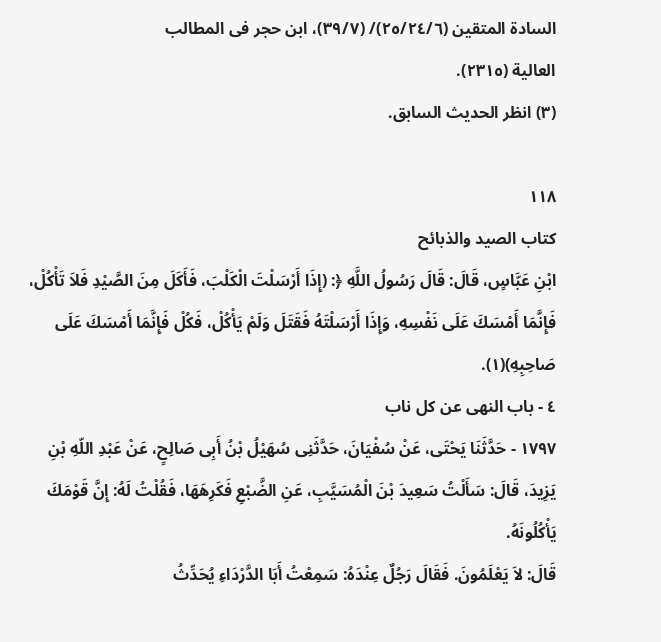السادة المتقين (٢٥/٢٤/٦)/ (٣٩/٧)، ابن حجر فى المطالب
العالية (٢٣١٥).
(٣) انظر الحديث السابق.

١١٨
كتاب الصيد والذبائح
ابْنِ عَبَّاسٍ، قَالَ: قَالَ رَسُولُ اللَّهِ ﴿: (إِذَا أَرْسَلْتَ الْكَلْبَ، فَأَكَلَ مِنَ الصَّيْدِ فَلاَ تَأْكُلْ،
فَإِنَّمَا أَمْسَكَ عَلَى نَفْسِهِ، وَإِذَا أَرْسَلْتَهُ فَقَتَلَ وَلَمْ يَأْكُلْ، فَكُلْ فَإِنَّمَا أَمْسَكَ عَلَى
صَاحِبِهِ)(١).
٤ - باب النهى عن كل ناب
١٧٩٧ - حَدَّثَنَا يَحْتَى، عَنْ سُفْيَانَ، حَدَّثَنِى سُهَيْلُ بْنُ أَبِى صَالِحٍ، عَنْ عَبْدِ اللّهِ بْنِ
يَزِيدَ، قَالَ: سَأَلْتُ سَعِيدَ بْنَ الْمُسَيَّبِ، عَنِ الضَّبْعِ فَكَرِهَهَا، فَقُلْتُ لَهُ: إِنَّ قَوْمَكَ يَأْكُلُونَهُ.
قَالَ: لاَ يَعْلَمُونَ. فَقَالَ رَجُلٌ عِنْدَهُ: سَمِعْتُ أَبَا الدَّرْدَاءِ يُحَدِّثُ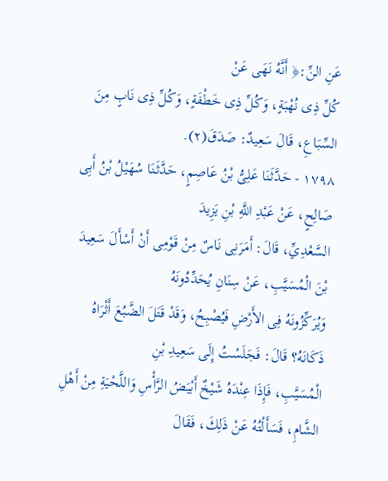عَنِ النِّ:﴿ أَنَّهُ نَهَى عَنْ
كُلِّ ذِى نُهْبَةٍ، وَكُلِّ ذِى خَطْفَةٍ، وَكُلِّ ذِى نَابٍ مِنَ السِّبَاعِ، قَالَ سَعِيدٌ: صَدَقَ(٢).
١٧٩٨ - حَدَّثَنَا عَلِىُّ بْنُ عَاصِمٍ، حَدَّثَنَا سُهَيْلُ بْنُ أَبِى صَالِحٍ، عَنْ عَبْدِ اللَّهِ بْنِ يَزِيدَ
السَّعْدِيِّ، قَالَ: أَمَرَنِى نَاسٌ مِنْ قَوْمِى أَنْ أَسْأَلَ سَعِيدَ بْنَ الْمُسَيَّبِ، عَنْ سِنَانِ يُحَدِّدُونَهُ
وَيُرَكِّزُونَهُ فِى الأَرْضِ فَيُصْبِحُ، وَقَدْ قَتَلَ الضَّبُعَ أَثْرَاهُ ذَكَانَهُ؟ قَالَ: فَجَلَسْتُ إِلَى سَعِيدِ بْنِ
الْمُسَيَّبِ، فَإِذَا عِنْدَهُ شَيْخٌ أَبْيَضُ الرَّأْسِ وَاللَّحْيَةِ مِنْ أَهْلِ الشَّامِ، فَسَأَلْتُهُ عَنْ ذَلِكَ، فَقَالَ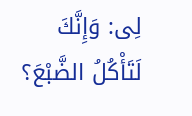لِى: وَإِنَّكَ لَتَأْكُلُ الضَّبْعَ؟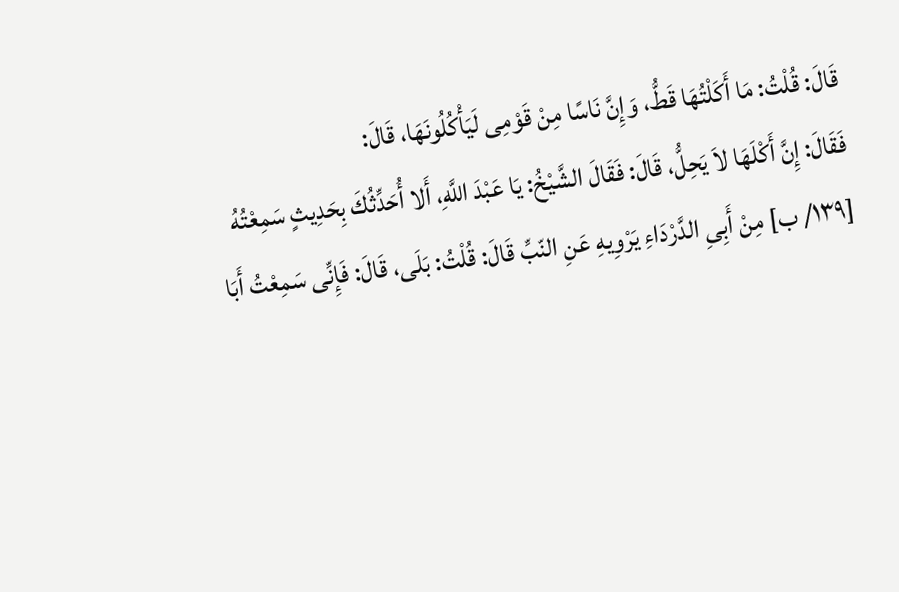قَالَ: قُلْتُ: مَا أَكَلْتُهَا قَطُّ، وَإِنَّ نَاسًا مِنْ قَوْمِى لَيَأْكُلُونَهَا، قَالَ:
فَقَالَ: إِنَّ أَكْلَهَا لاَ يَحِلُّ، قَالَ: فَقَالَ الشَّيْخُ: يَا عَبْدَ اللَّهِ، أَلا أُحَدِّثُكَ بِحَدِيثٍ سَمِعْتُهُ
[١٣٩/ ب] مِنْ أَبِىِ الدَّرْدَاءِ يَرْوِيهِ عَنِ النّبِّ قَالَ: قُلْتُ: بَلَى، قَالَ: فَإِنِّى سَمِعْتُ أَبَا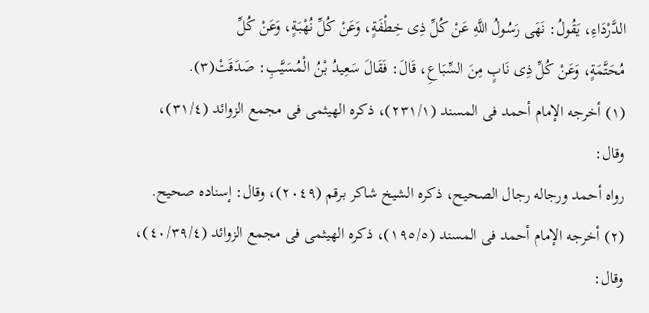الدَّرْدَاءِ، يَقُولُ: نَهَى رَسُولُ اللَّهِ عَنْ كُلِّ ذِى خِطْفَةٍ، وَعَنْ كُلِّ نُهْبَةٍ، وَعَنْ كُلِّ
مُحَتَّمَةٍ، وَعَنْ كُلِّ ذِى نَابٍ مِنَ السِّبَاعِ، قَالَ: فَقَالَ سَعِيدُ بْنُ الْمُسَيَّبِ: صَدَقَتْ(٣).
(١) أخرجه الإمام أحمد فى المسند (٢٣١/١)، ذكره الهيثمى فى مجمع الزوائد (٣١/٤)، وقال:
رواه أحمد ورجاله رجال الصحيح، ذكره الشيخ شاكر برقم (٢٠٤٩)، وقال: إسناده صحيح.
(٢) أخرجه الإمام أحمد فى المسند (١٩٥/٥)، ذكره الهيثمى فى مجمع الزوائد (٤٠/٣٩/٤)،
وقال: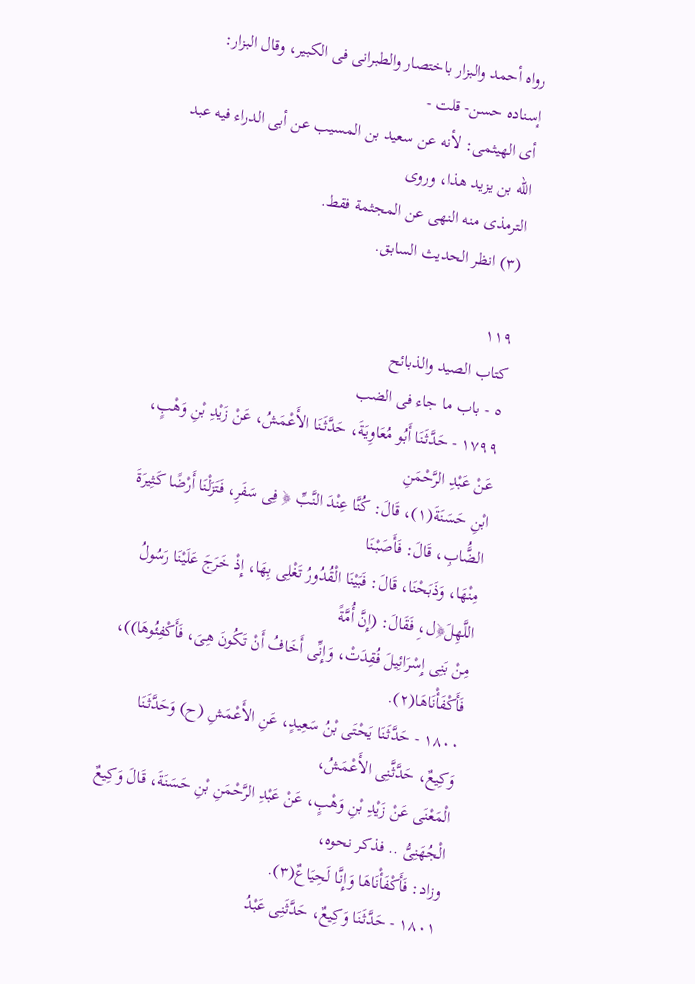رواه أحمد والبزار باختصار والطبرانى فى الكبير، وقال البزار: إسناده حسن- قلت -
أى الهيثمى: لأنه عن سعيد بن المسيب عن أبى الدراء فيه عبد الله بن يزيد هذا، وروى
الترمذى منه النهى عن المجثمة فقط.
(٣) انظر الحديث السابق.

١١٩
كتاب الصيد والذبائح
٥ - باب ما جاء فى الضب
١٧٩٩ - حَدَّثَنَا أَبُو مُعَاوِيَةَ، حَدَّثَنَا الأَعْمَشُ، عَنْ زَيْدِ بْنِ وَهْبٍ، عَنْ عَبْدِ الرَّحْمَنِ
ابْنِ حَسَنَةَ(١)، قَالَ: كُنَّا عِنْدَ النَّبِّ ﴿ فِى سَفَرِ، فَتَزَلْنَا أَرْضًا كَثِيرَةَ الضَُّابِ، قَالَ: فَأَصَبْنَا
مِنْهَا، وَذَبَحْنَا، قَالَ: فَبَيْنَا الْقُدُورُ تَغْلِى بِهَا، إِذْ خَرَجَ عَلَيْنَا رَسُولُ اللَّهِلَ﴿ل،ِ فَقَالَ: (إِنَّ أُمَّةً
مِنْ بَنِى إِسْرَائِيلَ فُقِدَتْ، وَإِنِّى أَخَافُ أَنْ تَكُونَ هِىَ، فَأَكْفِئُوهَا))، فَأَكْفَأْنَاهَا(٢).
١٨٠٠ - حَدَّثَنَا يَحْتَى بْنُ سَعِيدٍ، عَنِ الأَعْمَشِ (ح) وَحَدَّثَنَا وَكِيعٌ، حَدَّثَّنِى الأَعْمَشُ،
الْمَعْنَى عَنْ زَيْدِ بْنِ وَهْبٍ، عَنْ عَبْدِ الرَّحْمَنِ بْنِ حَسَنَةَ، قَالَ وَكِيعٌ الْجُهَنِىُّ .. فذكر نحوه،
وزاد: فَأَكْفَأْنَاهَا وَإِنَّا لَحِيَاعٌ(٣).
١٨٠١ - حَدَّثَنَا وَكِيعٌ، حَدَّثَنِى عَبْدُ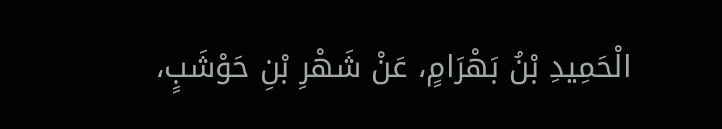الْحَمِيدِ بْنُ بَهْرَامٍ، عَنْ شَهْرِ بْنِ حَوْشَبٍ،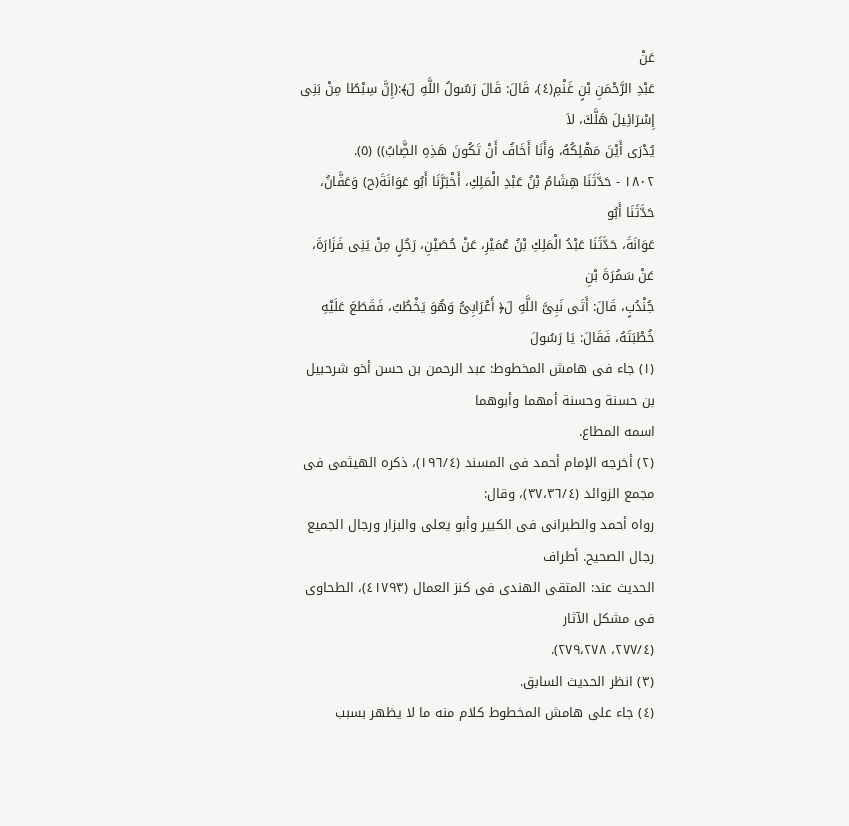عَنْ
عَبْدِ الرَّحْمَنِ بْنٍ غَنْمِ(٤)، قَالَ: قَالَ رَسُولُ اللَّهِ لَ﴾:(إِنَّ سِبْطًا مِنْ بَنِى إِسْرَائِيلَ هَلَّكَ، لاَ
يُدْرَى أَيْنَ مَهْلِكُهُ، وَأَنَا أَخَافُ أَنْ تَكُونَ هَذِهِ الضَِّابُ)) (٥).
١٨٠٢ - حَدَّثَنَا هِشَامُ بْنُ عَبْدِ الْمَلِكِ، أَخْبَرَّنَا أَبُو عَوَانَةَ(ح) وَعَفَّانُ، حَدَّثَنَا أَبُو
عَوَانَةَ، حَدَّثَنَا عَبْدُ الْمَلِكِ بْنُ عُمَيْرِ، عَنْ حُصَيْنِ، رَجُلٍ مِنْ يَنِى فَزَارَةَ، عَنْ سَمُرَةَ بْنِ
جُنْدُبٍ، قَالَ: أَتَى نَبِىَّ اللَّهِ لَ﴿ أَعْرَابِىُّ وَهُوَ يَخْطُبُ، فَقَطَعَ عَلَيْهِ خُطْبَتَهُ، فَقَالَ: يَا رَسُولَ
(١) جاء فى هامش المخطوط: عبد الرحمن بن حسن أخو شرحبيل بن حسنة وحسنة أمهما وأبوهما
اسمه المطاع.
(٢) أخرجه الإمام أحمد فى المسند (١٩٦/٤)، ذكره الهيثمى فى مجمع الزوائد (٣٧،٣٦/٤)، وقال:
رواه أحمد والطبرانى فى الكبير وأبو يعلى والبزار ورجال الجميع رجال الصحيح. أطراف
الحديث عند: المتقى الهندى فى كنز العمال (٤١٧٩٣)، الطحاوى فى مشكل الآثار
(٢٧٧/٤، ٢٧٩،٢٧٨).
(٣) انظر الحديث السابق.
(٤) جاء على هامش المخطوط كلام منه ما لا يظهر بسبب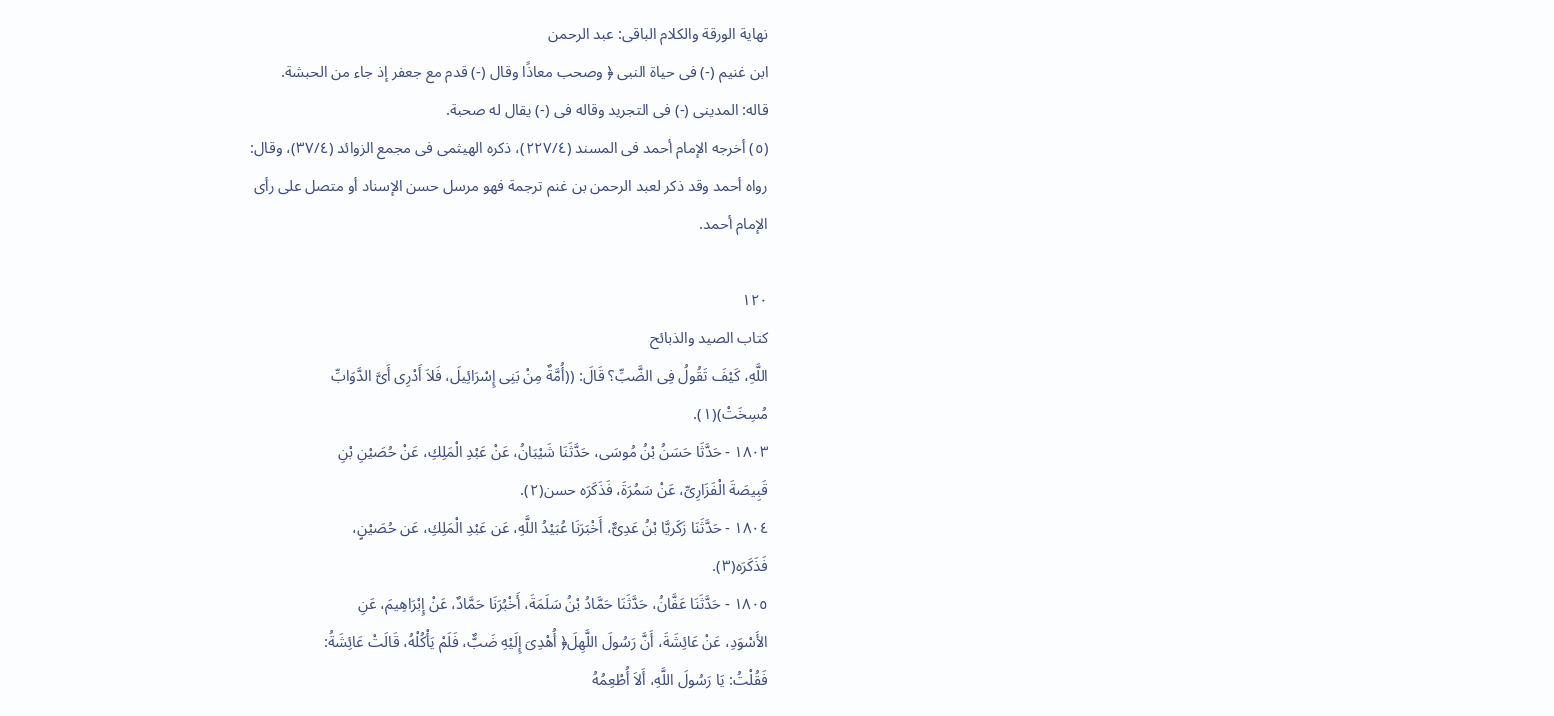نهاية الورقة والكلام الباقى: عبد الرحمن
ابن غنيم (-) فى حياة النبى ﴿ وصحب معاذًا وقال (-) قدم مع جعفر إذ جاء من الحبشة.
قاله: المدينى (-) فى التجريد وقاله فى (-) يقال له صحبة.
(٥) أخرجه الإمام أحمد فى المسند (٢٢٧/٤)، ذكره الهيثمى فى مجمع الزوائد (٣٧/٤)، وقال:
رواه أحمد وقد ذكر لعبد الرحمن بن غنم ترجمة فهو مرسل حسن الإسناد أو متصل على رأى
الإمام أحمد.

١٢٠
كتاب الصيد والذبائح
اللَّهِ، كَيْفَ تَقُولُ فِى الضَّبِّ؟ قَالَ: ((أُمَّةٌ مِنْ بَنِى إِسْرَائِيلَ، فَلاَ أَدْرِى أَىَّ الدَّوَابِّ
مُسِخَتْ)(١).
١٨٠٣ - حَدَّثَا حَسَنُ بْنُ مُوسَى، حَدَّثَنَا شَيْبَانُ، عَنْ عَبْدِ الْمَلِكِ، عَنْ حُصَيْنِ بْنِ
قَبِيصَةَ الْفَزَارِىِّ، عَنْ سَمُرَةَ، فَذَكَرَه حسن(٢).
١٨٠٤ - حَدَّثَنَا زَكَريَّا بْنُ عَدِىٌّ، أَخْبَرَنَا عُبَيْدُ اللَّهِ، عَن عَبْدِ الْمَلِكِ، عَن حُصَيْنٍ،
فَذَكَرَه(٣).
١٨٠٥ - حَدَّثَنَا عَفَّانُ، حَدَّثَنَا حَمَّادُ بْنُ سَلَمَةَ، أَخْبُرَنَا حَمَّادٌ، عَنْ إِبْرَاهِيمَ، عَنِ
الأَسْوَدِ، عَنْ عَائِشَةَ، أَنَّ رَسُولَ اللَّهِلَ﴿ أُهْدِىَ إِلَيْهِ ضَبٌّ، فَلَمْ يَأْكُلْهُ، قَالَتْ عَائِشَةُ:
فَقُلْتُ: يَا رَسُولَ اللَّهِ، أَلاَ أُطْعِمُهُ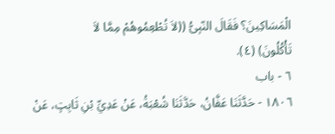الْمَسَاكِينَ؟ فَقَالَ النّبِىُّ ((لاَ تُطْعِمُوهُمْ مِمَّا لاَ
تَأْكُلُونَ) (٤).
٦ - باب
١٨٠٦ - حَدَّثَنَا عَفَّانُ، حَدَّثَنَا شُعْبَةُ، عَنْ عَدِيِّ بْنِ ثَابِتٍ، عَنْ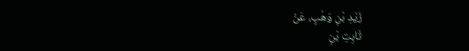زَيْدِ بْنِ وَهْبٍ، عَنْ
ثَابِتِ بْنِ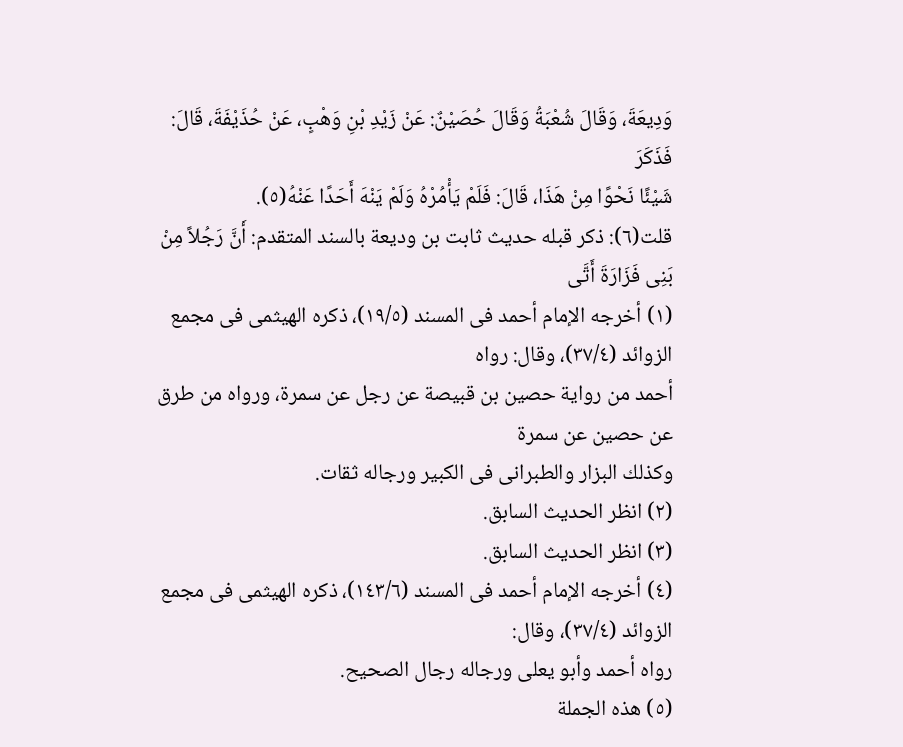وَدِيعَةَ، وَقَالَ شُعْبَةُ وَقَالَ حُصَيْنٌ: عَنْ زَيْدِ بْنِ وَهْبٍ، عَنْ حُذَيْفَةَ، قَالَ: فَذَكَرَ
شَيْئًا نَحْوًا مِنْ هَذَا، قَالَ: فَلَمْ يَأْمُرْهُ وَلَمْ يَنْهَ أَحَدًا عَنْهُ(٥).
قلت(٦): ذكر قبله حديث ثابت بن وديعة بالسند المتقدم: أَنَّ رَجُلاً مِنْ بَنِى فَزَارَةَ أَتَّى
(١) أخرجه الإمام أحمد فى المسند (١٩/٥)، ذكره الهيثمى فى مجمع الزوائد (٣٧/٤)، وقال: رواه
أحمد من رواية حصين بن قبيصة عن رجل عن سمرة، ورواه من طرق عن حصين عن سمرة
وكذلك البزار والطبرانى فى الكبير ورجاله ثقات.
(٢) انظر الحديث السابق.
(٣) انظر الحديث السابق.
(٤) أخرجه الإمام أحمد فى المسند (١٤٣/٦)، ذكره الهيثمى فى مجمع الزوائد (٣٧/٤)، وقال:
رواه أحمد وأبو يعلى ورجاله رجال الصحيح.
(٥) هذه الجملة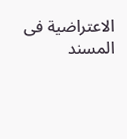الاعتراضية فى المسند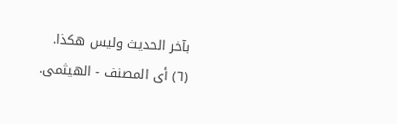بآخر الحديث وليس هكذا.
(٦) أى المصنف - الهيثمى.